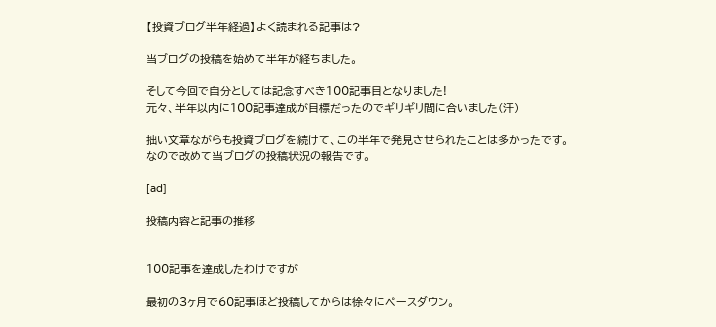【投資ブログ半年経過】よく読まれる記事は?

当ブログの投稿を始めて半年が経ちました。

そして今回で自分としては記念すべき100記事目となりました!
元々、半年以内に100記事達成が目標だったのでギリギリ間に合いました(汗)

拙い文章ながらも投資ブログを続けて、この半年で発見させられたことは多かったです。
なので改めて当ブログの投稿状況の報告です。

[ad]

投稿内容と記事の推移


100記事を達成したわけですが

最初の3ヶ月で60記事ほど投稿してからは徐々にペースダウン。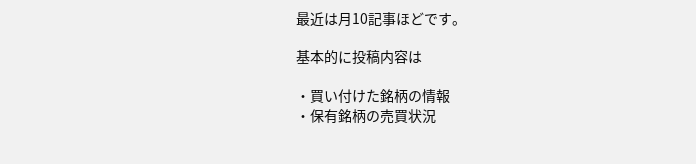最近は月10記事ほどです。

基本的に投稿内容は

・買い付けた銘柄の情報
・保有銘柄の売買状況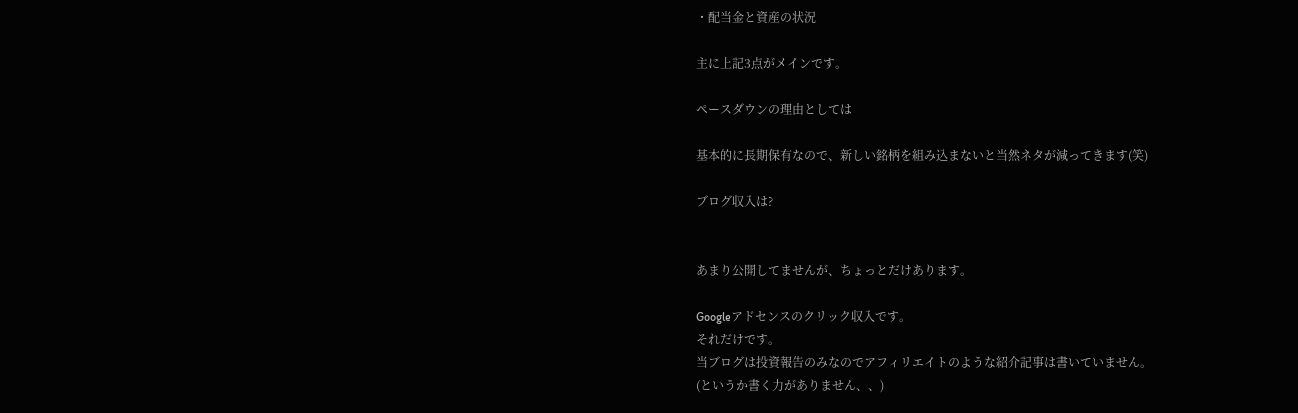・配当金と資産の状況

主に上記3点がメインです。

ペースダウンの理由としては

基本的に長期保有なので、新しい銘柄を組み込まないと当然ネタが減ってきます(笑)

ブログ収入は?


あまり公開してませんが、ちょっとだけあります。

Googleアドセンスのクリック収入です。
それだけです。
当ブログは投資報告のみなのでアフィリエイトのような紹介記事は書いていません。
(というか書く力がありません、、)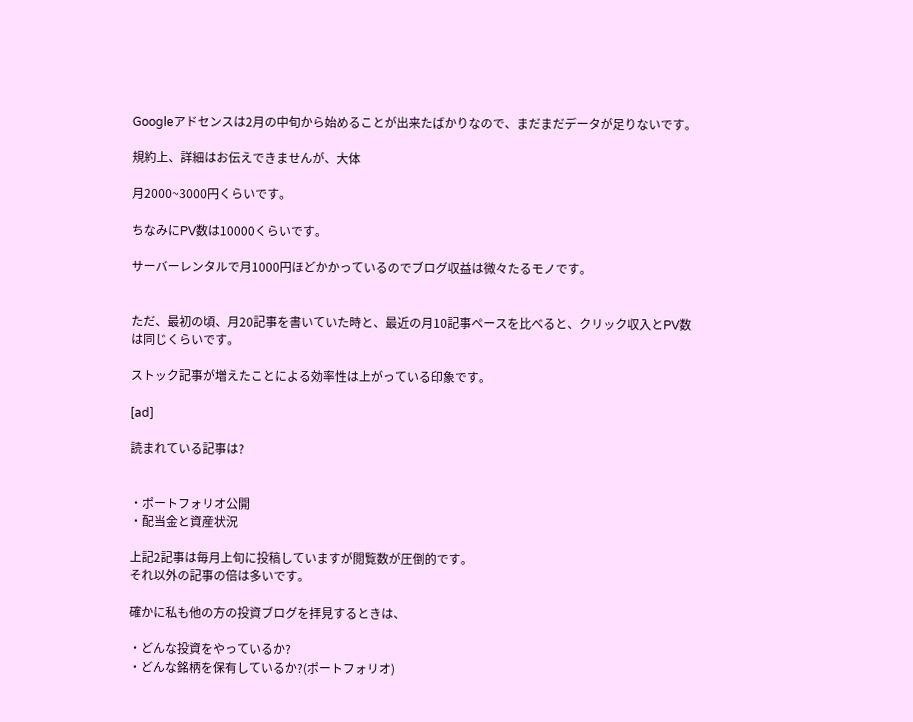Googleアドセンスは2月の中旬から始めることが出来たばかりなので、まだまだデータが足りないです。

規約上、詳細はお伝えできませんが、大体

月2000~3000円くらいです。

ちなみにPV数は10000くらいです。

サーバーレンタルで月1000円ほどかかっているのでブログ収益は微々たるモノです。


ただ、最初の頃、月20記事を書いていた時と、最近の月10記事ペースを比べると、クリック収入とPV数は同じくらいです。

ストック記事が増えたことによる効率性は上がっている印象です。

[ad]

読まれている記事は?


・ポートフォリオ公開
・配当金と資産状況

上記2記事は毎月上旬に投稿していますが閲覧数が圧倒的です。
それ以外の記事の倍は多いです。

確かに私も他の方の投資ブログを拝見するときは、

・どんな投資をやっているか?
・どんな銘柄を保有しているか?(ポートフォリオ)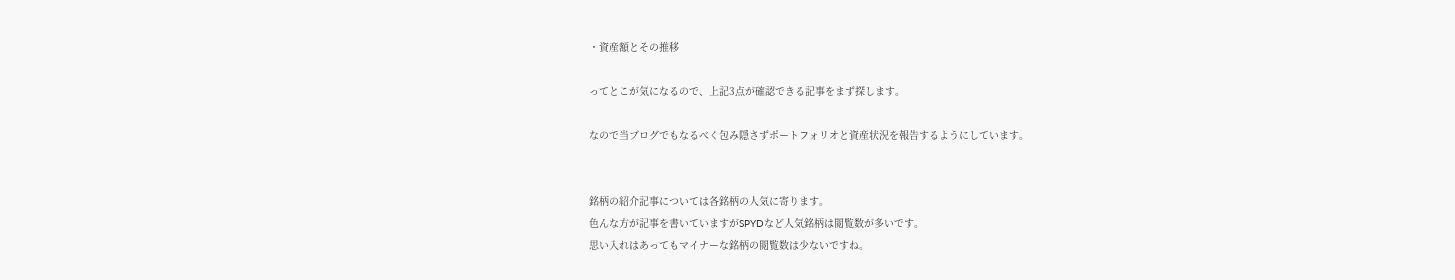・資産額とその推移

ってとこが気になるので、上記3点が確認できる記事をまず探します。

なので当ブログでもなるべく包み隠さずポートフォリオと資産状況を報告するようにしています。


銘柄の紹介記事については各銘柄の人気に寄ります。
色んな方が記事を書いていますがSPYDなど人気銘柄は閲覧数が多いです。
思い入れはあってもマイナーな銘柄の閲覧数は少ないですね。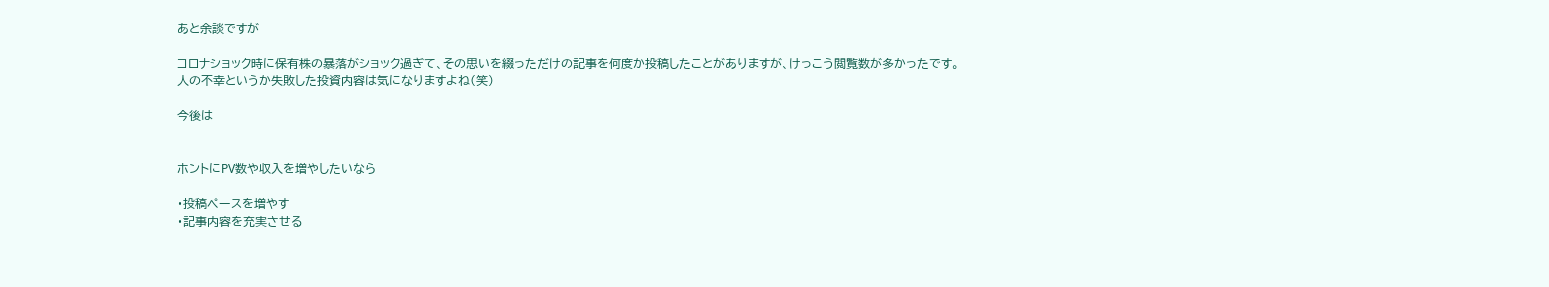あと余談ですが

コロナショック時に保有株の暴落がショック過ぎて、その思いを綴っただけの記事を何度か投稿したことがありますが、けっこう閲覧数が多かったです。
人の不幸というか失敗した投資内容は気になりますよね(笑)

今後は


ホントにPV数や収入を増やしたいなら

・投稿ペースを増やす
・記事内容を充実させる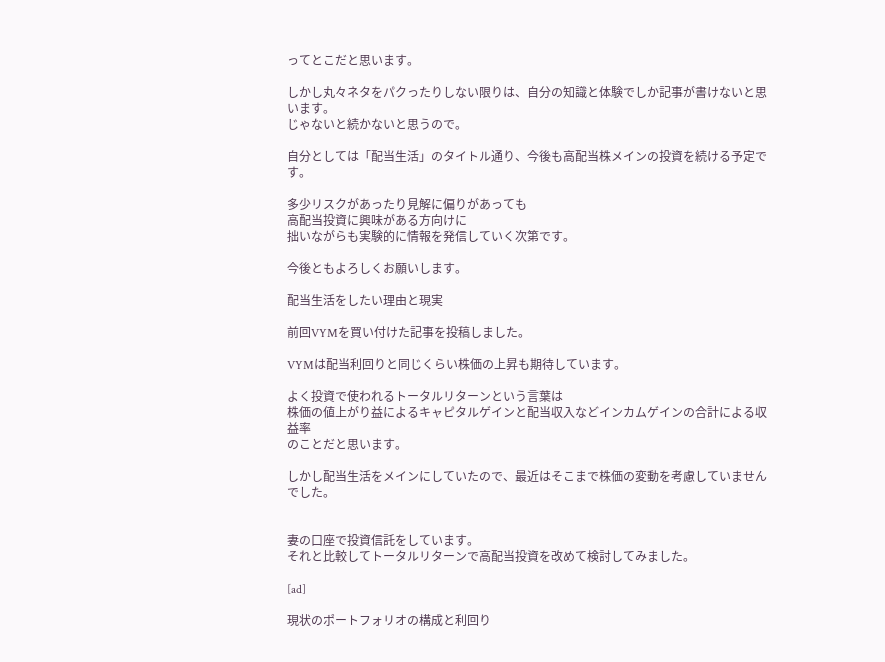ってとこだと思います。

しかし丸々ネタをパクったりしない限りは、自分の知識と体験でしか記事が書けないと思います。
じゃないと続かないと思うので。

自分としては「配当生活」のタイトル通り、今後も高配当株メインの投資を続ける予定です。

多少リスクがあったり見解に偏りがあっても
高配当投資に興味がある方向けに
拙いながらも実験的に情報を発信していく次第です。

今後ともよろしくお願いします。

配当生活をしたい理由と現実

前回VYMを買い付けた記事を投稿しました。

VYMは配当利回りと同じくらい株価の上昇も期待しています。

よく投資で使われるトータルリターンという言葉は
株価の値上がり益によるキャピタルゲインと配当収入などインカムゲインの合計による収益率
のことだと思います。

しかし配当生活をメインにしていたので、最近はそこまで株価の変動を考慮していませんでした。


妻の口座で投資信託をしています。
それと比較してトータルリターンで高配当投資を改めて検討してみました。

[ad]

現状のポートフォリオの構成と利回り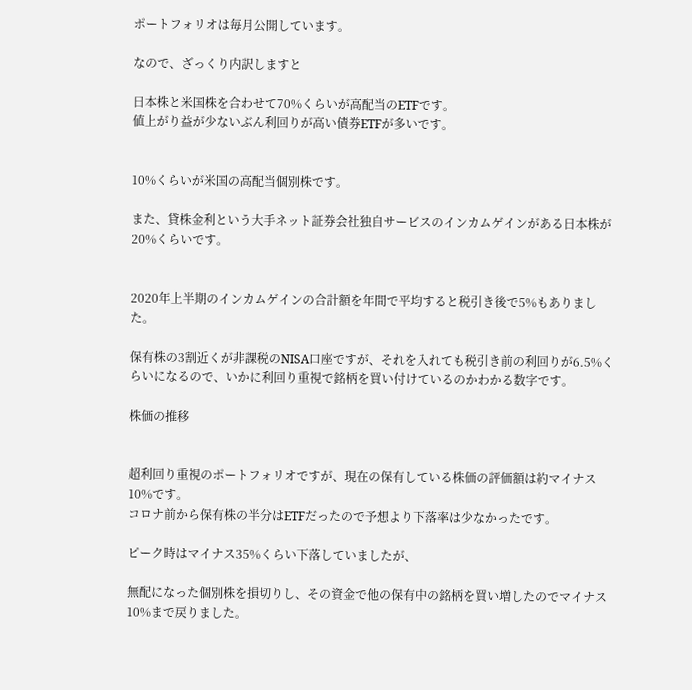ポートフォリオは毎月公開しています。

なので、ざっくり内訳しますと

日本株と米国株を合わせて70%くらいが高配当のETFです。
値上がり益が少ないぶん利回りが高い債券ETFが多いです。


10%くらいが米国の高配当個別株です。

また、貸株金利という大手ネット証券会社独自サービスのインカムゲインがある日本株が20%くらいです。


2020年上半期のインカムゲインの合計額を年間で平均すると税引き後で5%もありました。

保有株の3割近くが非課税のNISA口座ですが、それを入れても税引き前の利回りが6.5%くらいになるので、いかに利回り重視で銘柄を買い付けているのかわかる数字です。

株価の推移


超利回り重視のポートフォリオですが、現在の保有している株価の評価額は約マイナス10%です。
コロナ前から保有株の半分はETFだったので予想より下落率は少なかったです。

ピーク時はマイナス35%くらい下落していましたが、

無配になった個別株を損切りし、その資金で他の保有中の銘柄を買い増したのでマイナス10%まで戻りました。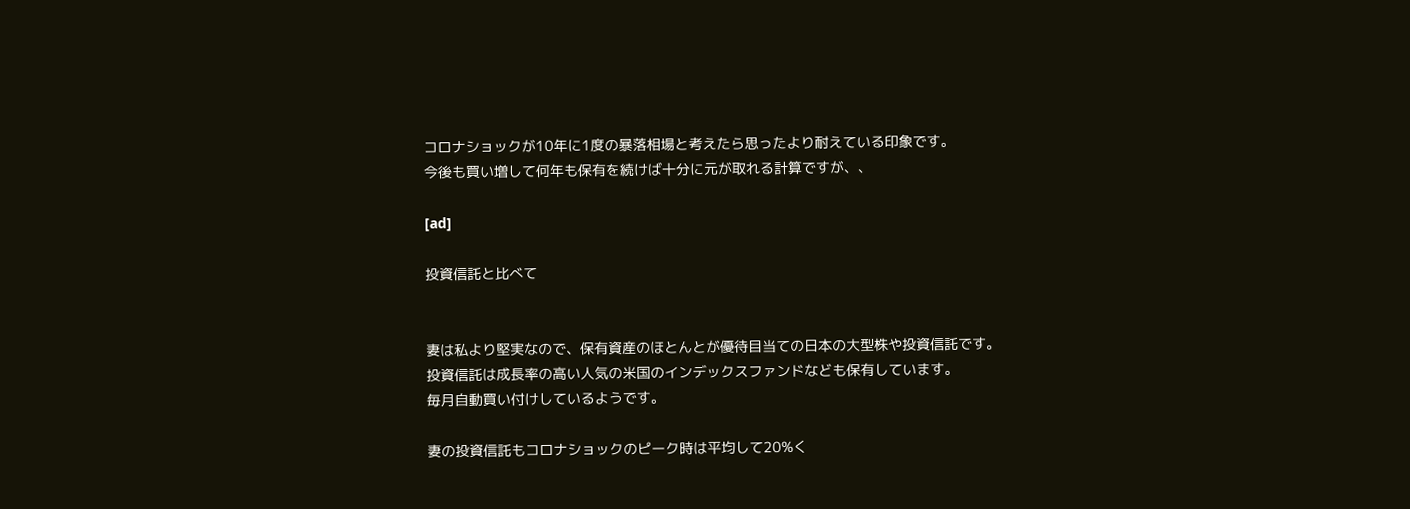コロナショックが10年に1度の暴落相場と考えたら思ったより耐えている印象です。
今後も買い増して何年も保有を続けば十分に元が取れる計算ですが、、

[ad]

投資信託と比べて


妻は私より堅実なので、保有資産のほとんとが優待目当ての日本の大型株や投資信託です。
投資信託は成長率の高い人気の米国のインデックスファンドなども保有しています。
毎月自動買い付けしているようです。

妻の投資信託もコロナショックのピーク時は平均して20%く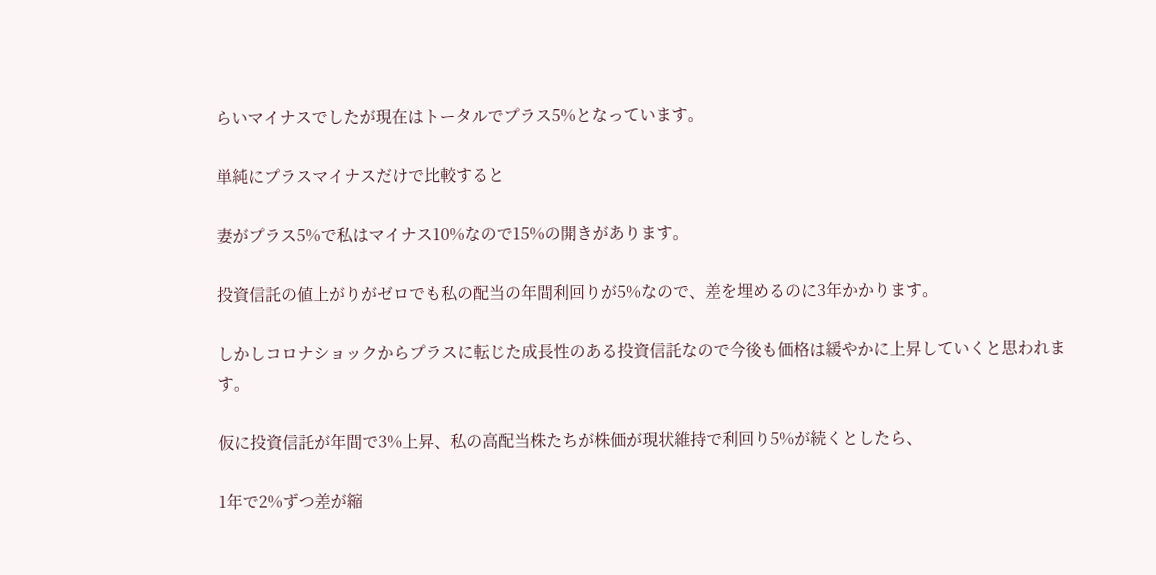らいマイナスでしたが現在はトータルでプラス5%となっています。

単純にプラスマイナスだけで比較すると

妻がプラス5%で私はマイナス10%なので15%の開きがあります。

投資信託の値上がりがゼロでも私の配当の年間利回りが5%なので、差を埋めるのに3年かかります。

しかしコロナショックからプラスに転じた成長性のある投資信託なので今後も価格は緩やかに上昇していくと思われます。

仮に投資信託が年間で3%上昇、私の高配当株たちが株価が現状維持で利回り5%が続くとしたら、

1年で2%ずつ差が縮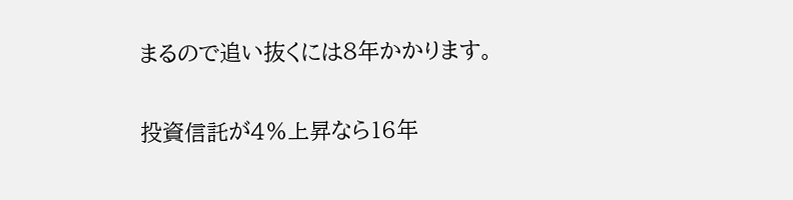まるので追い抜くには8年かかります。

投資信託が4%上昇なら16年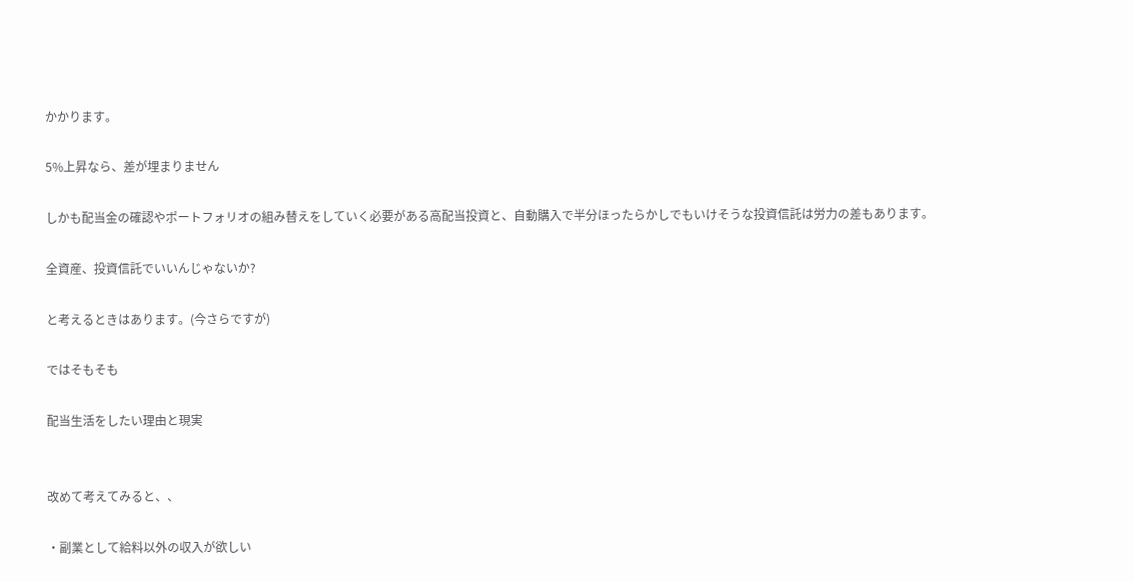かかります。

5%上昇なら、差が埋まりません

しかも配当金の確認やポートフォリオの組み替えをしていく必要がある高配当投資と、自動購入で半分ほったらかしでもいけそうな投資信託は労力の差もあります。

全資産、投資信託でいいんじゃないか?

と考えるときはあります。(今さらですが)

ではそもそも

配当生活をしたい理由と現実


改めて考えてみると、、

・副業として給料以外の収入が欲しい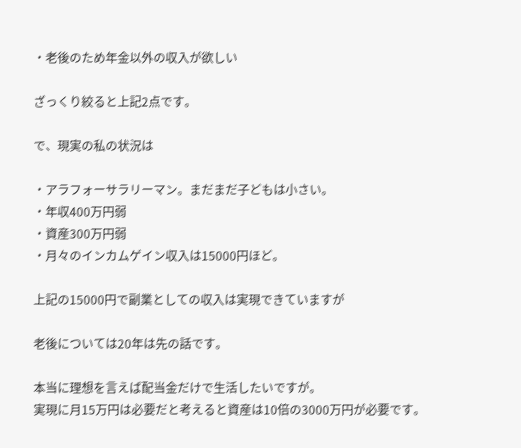・老後のため年金以外の収入が欲しい

ざっくり絞ると上記2点です。

で、現実の私の状況は

・アラフォーサラリーマン。まだまだ子どもは小さい。
・年収400万円弱
・資産300万円弱
・月々のインカムゲイン収入は15000円ほど。

上記の15000円で副業としての収入は実現できていますが

老後については20年は先の話です。

本当に理想を言えば配当金だけで生活したいですが。
実現に月15万円は必要だと考えると資産は10倍の3000万円が必要です。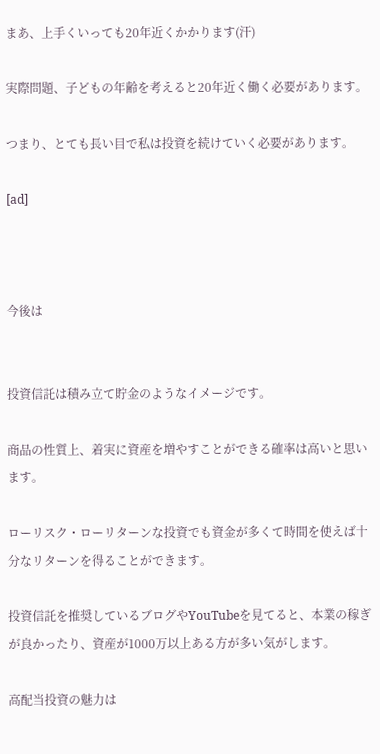まあ、上手くいっても20年近くかかります(汗)

実際問題、子どもの年齢を考えると20年近く働く必要があります。

つまり、とても長い目で私は投資を続けていく必要があります。

[ad]



今後は


投資信託は積み立て貯金のようなイメージです。

商品の性質上、着実に資産を増やすことができる確率は高いと思います。

ローリスク・ローリターンな投資でも資金が多くて時間を使えば十分なリターンを得ることができます。

投資信託を推奨しているブログやYouTubeを見てると、本業の稼ぎが良かったり、資産が1000万以上ある方が多い気がします。

高配当投資の魅力は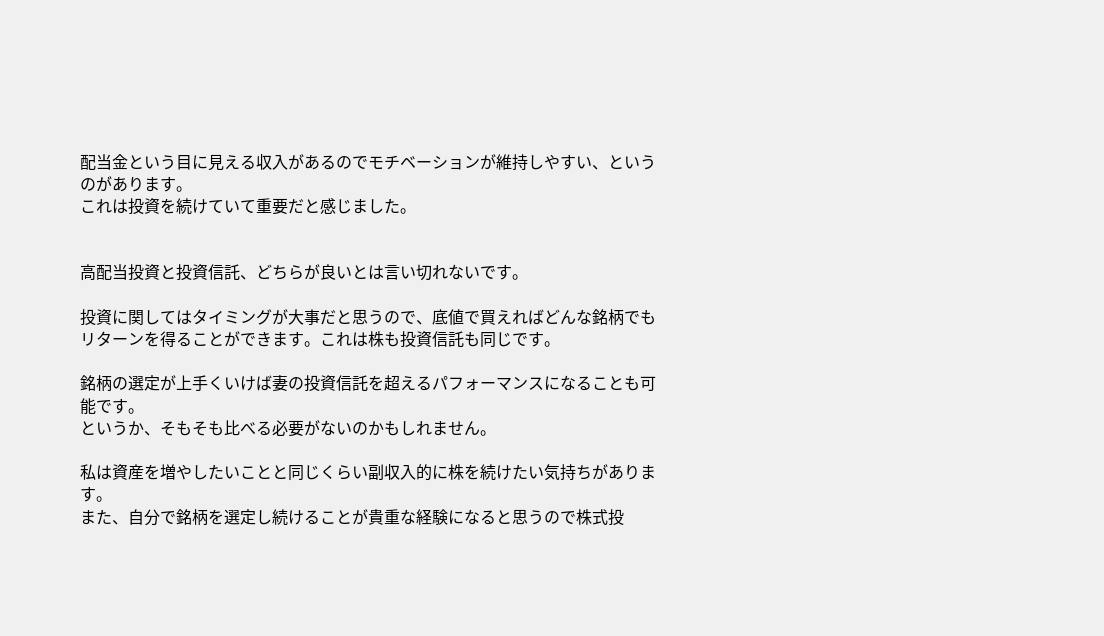配当金という目に見える収入があるのでモチベーションが維持しやすい、というのがあります。
これは投資を続けていて重要だと感じました。


高配当投資と投資信託、どちらが良いとは言い切れないです。

投資に関してはタイミングが大事だと思うので、底値で買えればどんな銘柄でもリターンを得ることができます。これは株も投資信託も同じです。

銘柄の選定が上手くいけば妻の投資信託を超えるパフォーマンスになることも可能です。
というか、そもそも比べる必要がないのかもしれません。

私は資産を増やしたいことと同じくらい副収入的に株を続けたい気持ちがあります。
また、自分で銘柄を選定し続けることが貴重な経験になると思うので株式投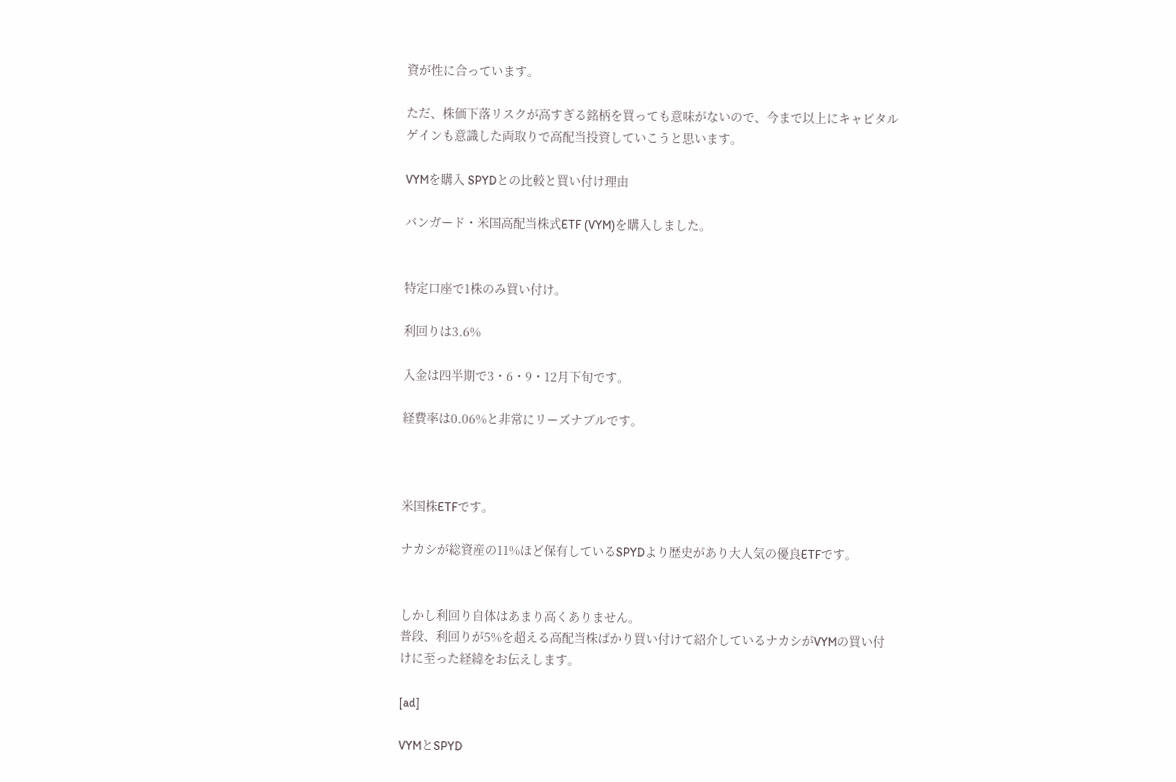資が性に合っています。

ただ、株価下落リスクが高すぎる銘柄を買っても意味がないので、今まで以上にキャピタルゲインも意識した両取りで高配当投資していこうと思います。

VYMを購入 SPYDとの比較と買い付け理由

バンガード・米国高配当株式ETF (VYM)を購入しました。


特定口座で1株のみ買い付け。

利回りは3.6%

入金は四半期で3・6・9・12月下旬です。

経費率は0.06%と非常にリーズナブルです。



米国株ETFです。

ナカシが総資産の11%ほど保有しているSPYDより歴史があり大人気の優良ETFです。


しかし利回り自体はあまり高くありません。
普段、利回りが5%を超える高配当株ばかり買い付けて紹介しているナカシがVYMの買い付けに至った経緯をお伝えします。

[ad]

VYMとSPYD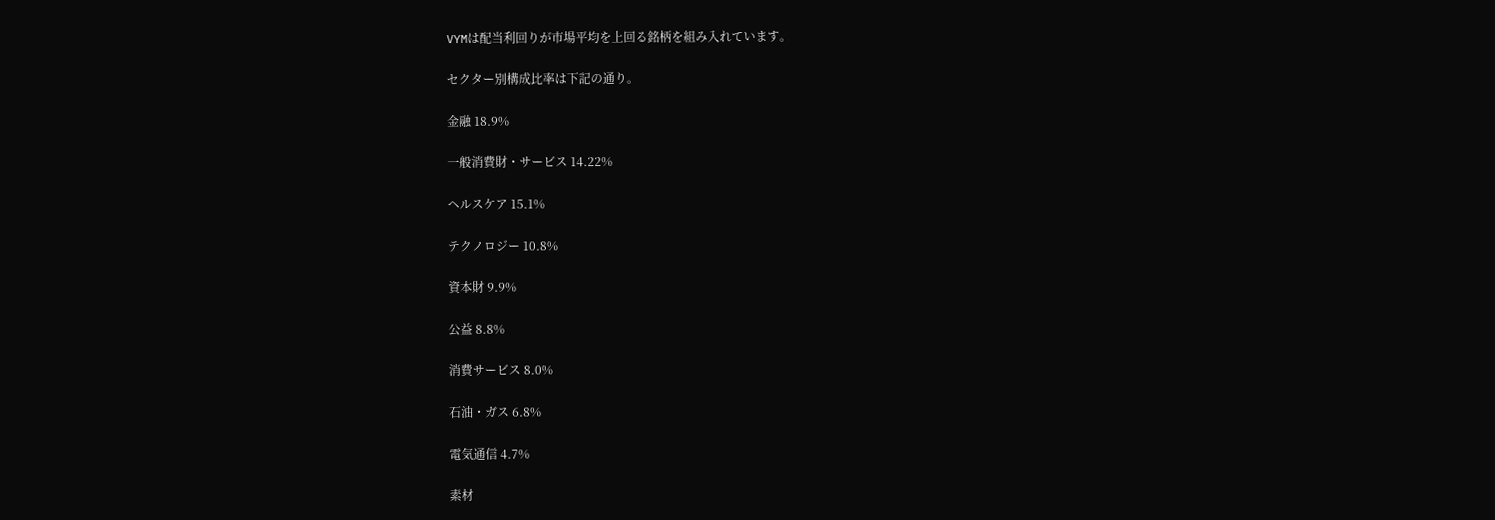VYMは配当利回りが市場平均を上回る銘柄を組み入れています。

セクター別構成比率は下記の通り。

金融 18.9%

一般消費財・サービス 14.22%

ヘルスケア 15.1%

テクノロジー 10.8%

資本財 9.9%

公益 8.8%

消費サービス 8.0%

石油・ガス 6.8%

電気通信 4.7%

素材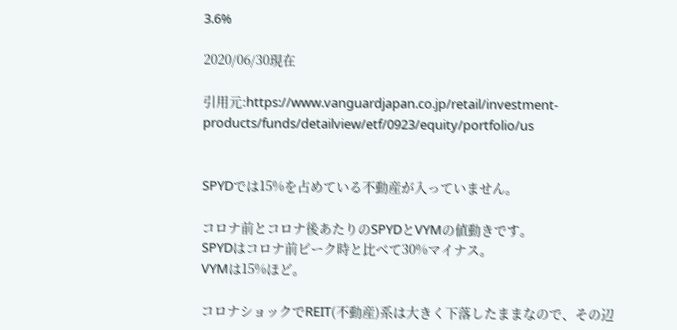3.6%

2020/06/30現在

引用元:https://www.vanguardjapan.co.jp/retail/investment-products/funds/detailview/etf/0923/equity/portfolio/us


SPYDでは15%を占めている不動産が入っていません。

コロナ前とコロナ後あたりのSPYDとVYMの値動きです。
SPYDはコロナ前ピーク時と比べて30%マイナス。
VYMは15%ほど。

コロナショックでREIT(不動産)系は大きく下落したままなので、その辺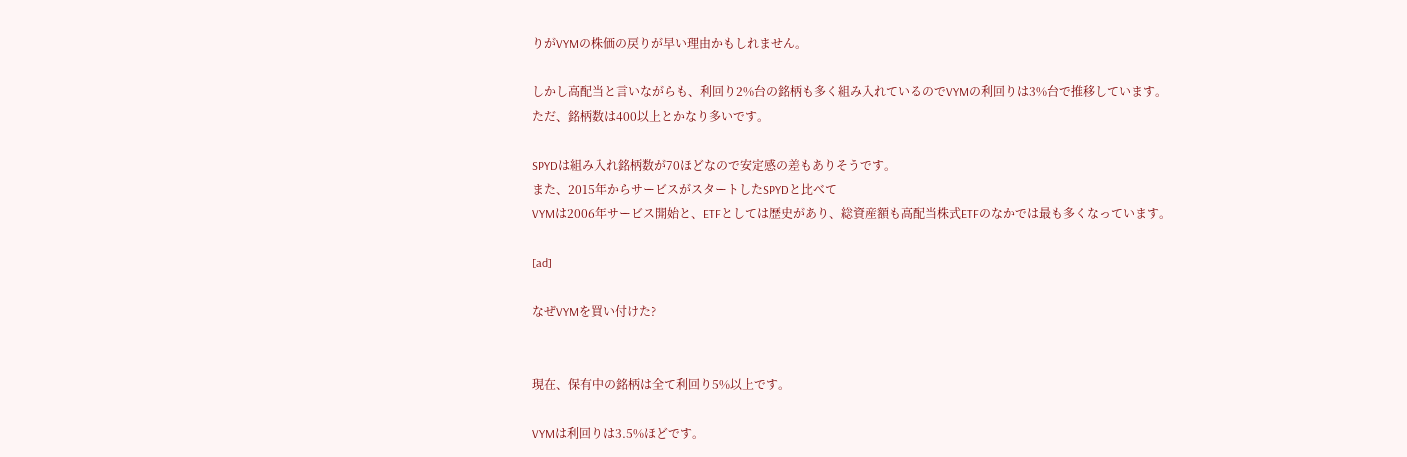りがVYMの株価の戻りが早い理由かもしれません。

しかし高配当と言いながらも、利回り2%台の銘柄も多く組み入れているのでVYMの利回りは3%台で推移しています。
ただ、銘柄数は400以上とかなり多いです。

SPYDは組み入れ銘柄数が70ほどなので安定感の差もありそうです。
また、2015年からサービスがスタートしたSPYDと比べて
VYMは2006年サービス開始と、ETFとしては歴史があり、総資産額も高配当株式ETFのなかでは最も多くなっています。

[ad]

なぜVYMを買い付けた?


現在、保有中の銘柄は全て利回り5%以上です。

VYMは利回りは3.5%ほどです。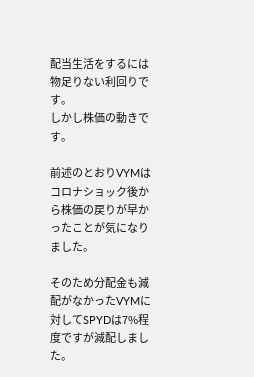配当生活をするには物足りない利回りです。
しかし株価の動きです。

前述のとおりVYMはコロナショック後から株価の戻りが早かったことが気になりました。

そのため分配金も減配がなかったVYMに対してSPYDは7%程度ですが減配しました。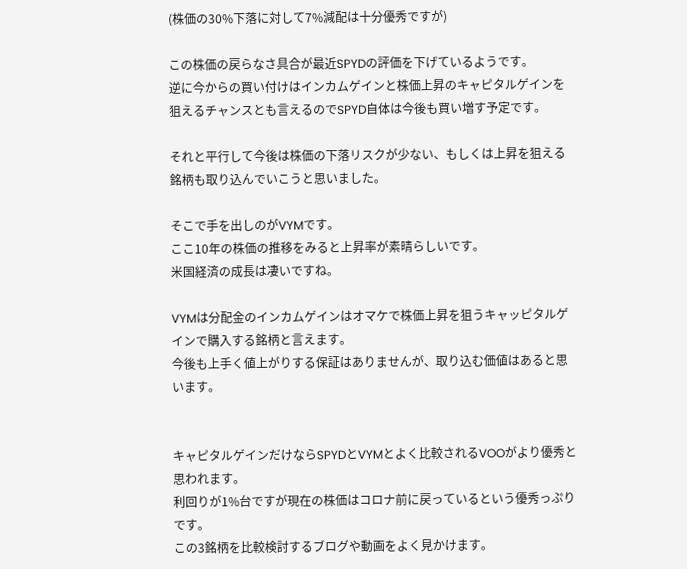(株価の30%下落に対して7%減配は十分優秀ですが)

この株価の戻らなさ具合が最近SPYDの評価を下げているようです。
逆に今からの買い付けはインカムゲインと株価上昇のキャピタルゲインを狙えるチャンスとも言えるのでSPYD自体は今後も買い増す予定です。

それと平行して今後は株価の下落リスクが少ない、もしくは上昇を狙える銘柄も取り込んでいこうと思いました。

そこで手を出しのがVYMです。
ここ10年の株価の推移をみると上昇率が素晴らしいです。
米国経済の成長は凄いですね。

VYMは分配金のインカムゲインはオマケで株価上昇を狙うキャッピタルゲインで購入する銘柄と言えます。
今後も上手く値上がりする保証はありませんが、取り込む価値はあると思います。


キャピタルゲインだけならSPYDとVYMとよく比較されるVOOがより優秀と思われます。
利回りが1%台ですが現在の株価はコロナ前に戻っているという優秀っぷりです。
この3銘柄を比較検討するブログや動画をよく見かけます。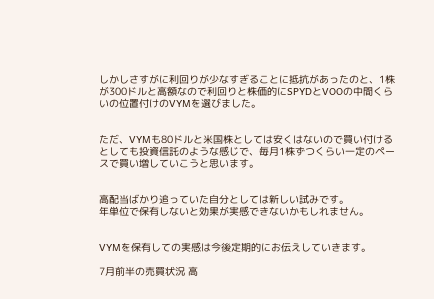しかしさすがに利回りが少なすぎることに抵抗があったのと、1株が300ドルと高額なので利回りと株価的にSPYDとVOOの中間くらいの位置付けのVYMを選びました。


ただ、VYMも80ドルと米国株としては安くはないので買い付けるとしても投資信託のような感じで、毎月1株ずつくらい一定のペースで買い増していこうと思います。


高配当ばかり追っていた自分としては新しい試みです。
年単位で保有しないと効果が実感できないかもしれません。


VYMを保有しての実感は今後定期的にお伝えしていきます。

7月前半の売買状況 高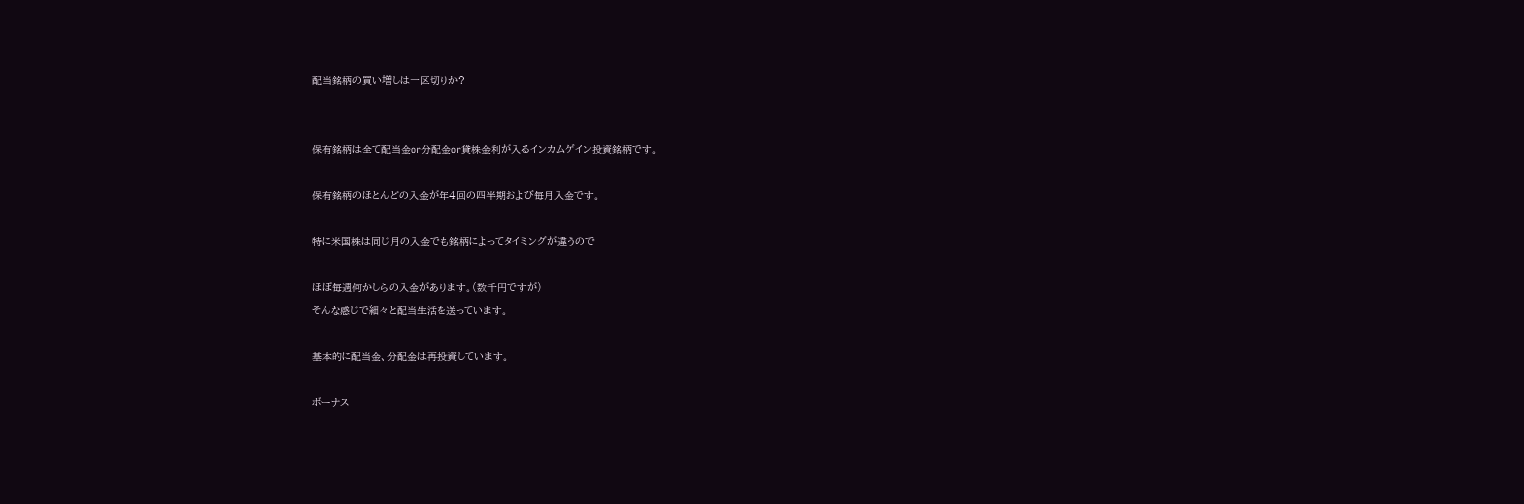配当銘柄の買い増しは一区切りか?


保有銘柄は全て配当金or分配金or貸株金利が入るインカムゲイン投資銘柄です。

保有銘柄のほとんどの入金が年4回の四半期および毎月入金です。

特に米国株は同じ月の入金でも銘柄によってタイミングが違うので

ほぼ毎週何かしらの入金があります。(数千円ですが)
そんな感じで細々と配当生活を送っています。

基本的に配当金、分配金は再投資しています。

ボーナス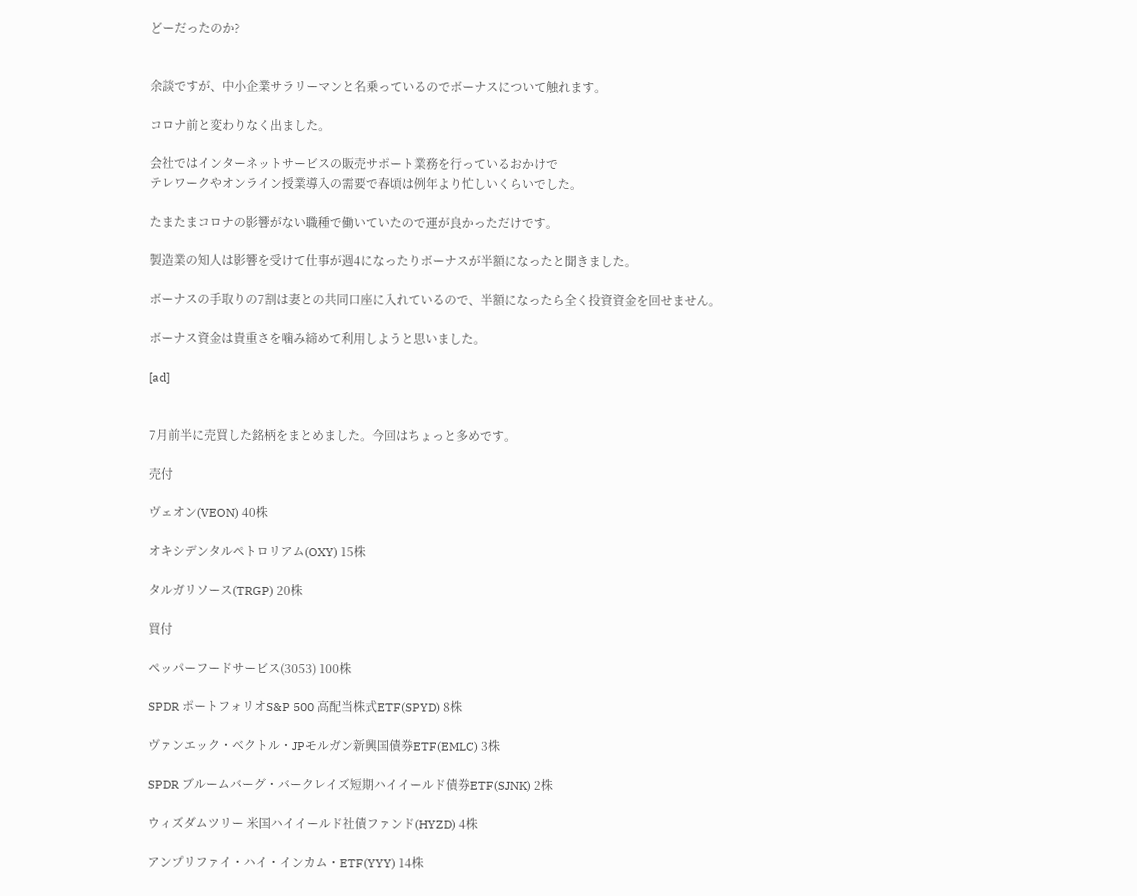どーだったのか?


余談ですが、中小企業サラリーマンと名乗っているのでボーナスについて触れます。

コロナ前と変わりなく出ました。

会社ではインターネットサービスの販売サポート業務を行っているおかけで
テレワークやオンライン授業導入の需要で春頃は例年より忙しいくらいでした。

たまたまコロナの影響がない職種で働いていたので運が良かっただけです。

製造業の知人は影響を受けて仕事が週4になったりボーナスが半額になったと聞きました。

ボーナスの手取りの7割は妻との共同口座に入れているので、半額になったら全く投資資金を回せません。

ボーナス資金は貴重さを噛み締めて利用しようと思いました。

[ad]


7月前半に売買した銘柄をまとめました。今回はちょっと多めです。

売付

ヴェオン(VEON) 40株

オキシデンタルペトロリアム(OXY) 15株

タルガリソース(TRGP) 20株

買付

ペッパーフードサービス(3053) 100株

SPDR ポートフォリオS&P 500 高配当株式ETF(SPYD) 8株

ヴァンエック・ベクトル・JPモルガン新興国債券ETF(EMLC) 3株

SPDR ブルームバーグ・バークレイズ短期ハイイールド債券ETF(SJNK) 2株

ウィズダムツリー 米国ハイイールド社債ファンド(HYZD) 4株

アンプリファイ・ハイ・インカム・ETF(YYY) 14株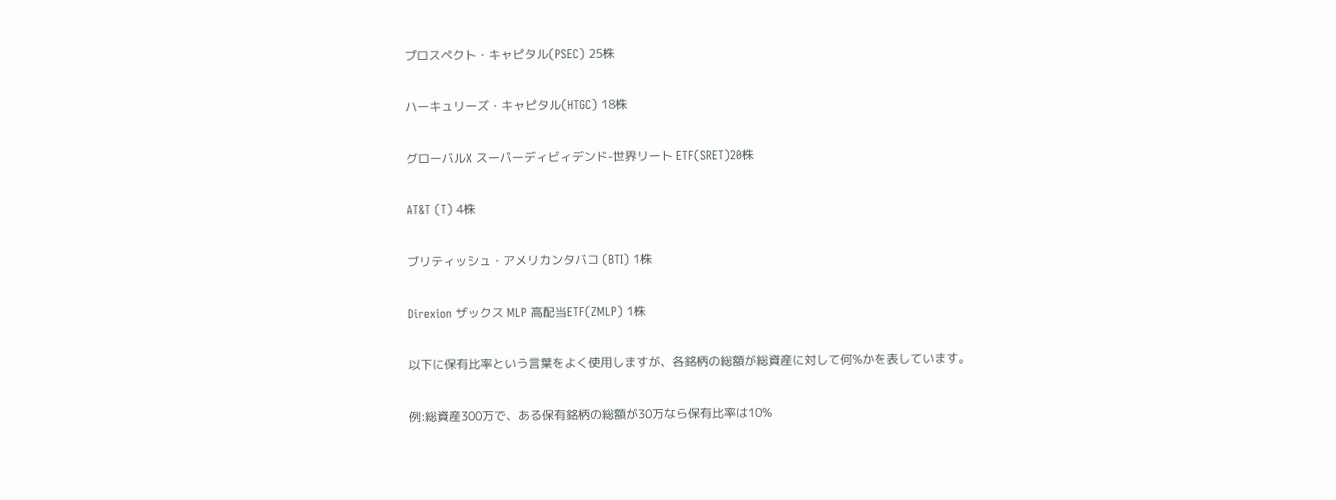プロスペクト・キャピタル(PSEC) 25株

ハーキュリーズ・キャピタル(HTGC) 18株

グローバルX スーパーディビィデンド-世界リート ETF(SRET)20株

AT&T (T) 4株

ブリティッシュ・アメリカンタバコ (BTI) 1株

Direxion ザックス MLP 高配当ETF(ZMLP) 1株

以下に保有比率という言葉をよく使用しますが、各銘柄の総額が総資産に対して何%かを表しています。

例:総資産300万で、ある保有銘柄の総額が30万なら保有比率は10%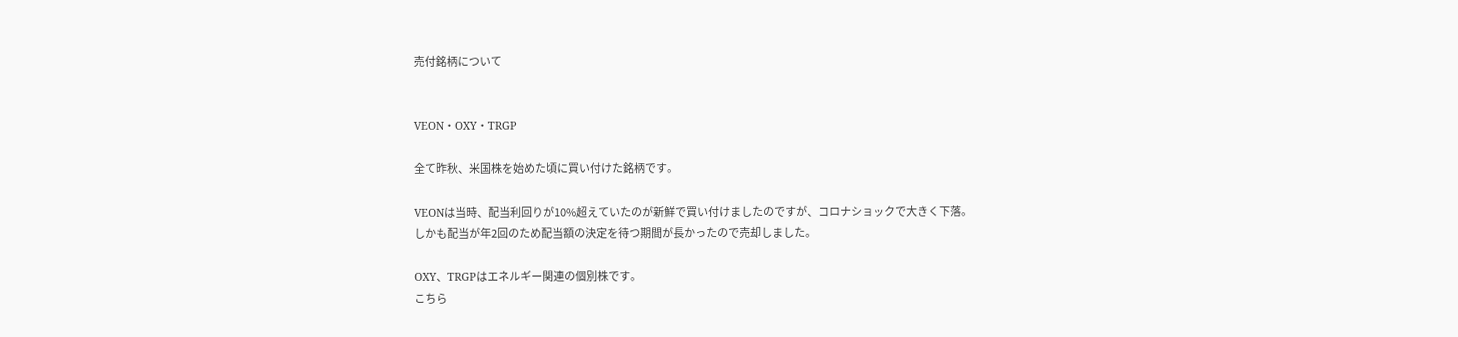売付銘柄について


VEON・OXY・TRGP

全て昨秋、米国株を始めた頃に買い付けた銘柄です。

VEONは当時、配当利回りが10%超えていたのが新鮮で買い付けましたのですが、コロナショックで大きく下落。
しかも配当が年2回のため配当額の決定を待つ期間が長かったので売却しました。

OXY、TRGPはエネルギー関連の個別株です。
こちら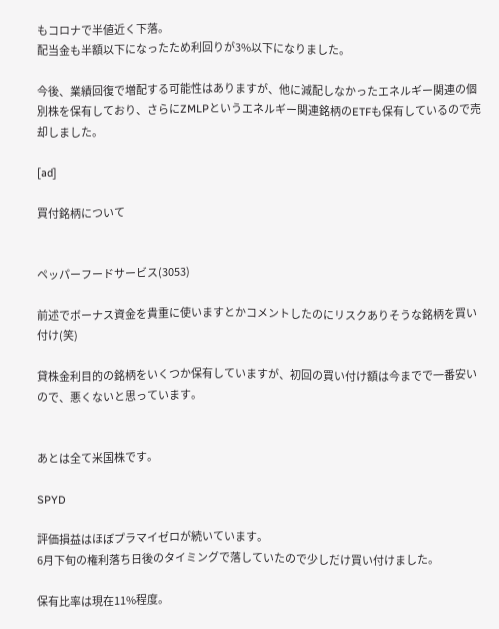もコロナで半値近く下落。
配当金も半額以下になったため利回りが3%以下になりました。

今後、業績回復で増配する可能性はありますが、他に減配しなかったエネルギー関連の個別株を保有しており、さらにZMLPというエネルギー関連銘柄のETFも保有しているので売却しました。

[ad]

買付銘柄について


ペッパーフードサービス(3053)

前述でボーナス資金を貴重に使いますとかコメントしたのにリスクありそうな銘柄を買い付け(笑)

貸株金利目的の銘柄をいくつか保有していますが、初回の買い付け額は今までで一番安いので、悪くないと思っています。


あとは全て米国株です。

SPYD

評価損益はほぼプラマイゼロが続いています。
6月下旬の権利落ち日後のタイミングで落していたので少しだけ買い付けました。

保有比率は現在11%程度。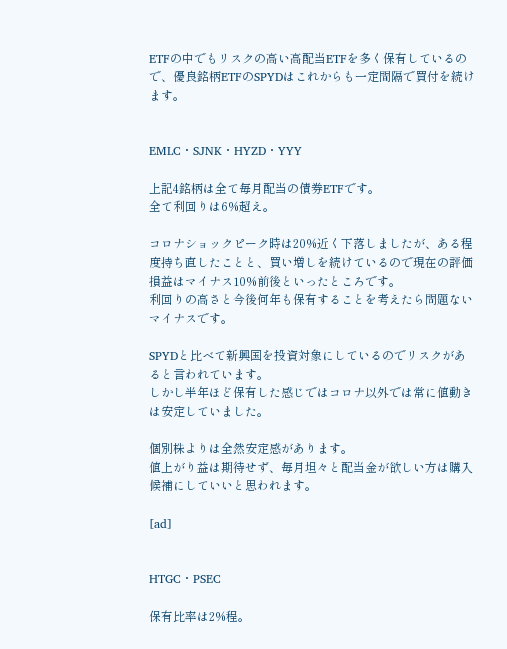ETFの中でもリスクの高い高配当ETFを多く保有しているので、優良銘柄ETFのSPYDはこれからも一定間隔で買付を続けます。


EMLC・SJNK・HYZD・YYY

上記4銘柄は全て毎月配当の債券ETFです。
全て利回りは6%超え。

コロナショックピーク時は20%近く下落しましたが、ある程度持ち直したことと、買い増しを続けているので現在の評価損益はマイナス10%前後といったところです。
利回りの高さと今後何年も保有することを考えたら問題ないマイナスです。

SPYDと比べて新興国を投資対象にしているのでリスクがあると言われています。
しかし半年ほど保有した感じではコロナ以外では常に値動きは安定していました。

個別株よりは全然安定感があります。
値上がり益は期待せず、毎月坦々と配当金が欲しい方は購入候補にしていいと思われます。

[ad]


HTGC・PSEC

保有比率は2%程。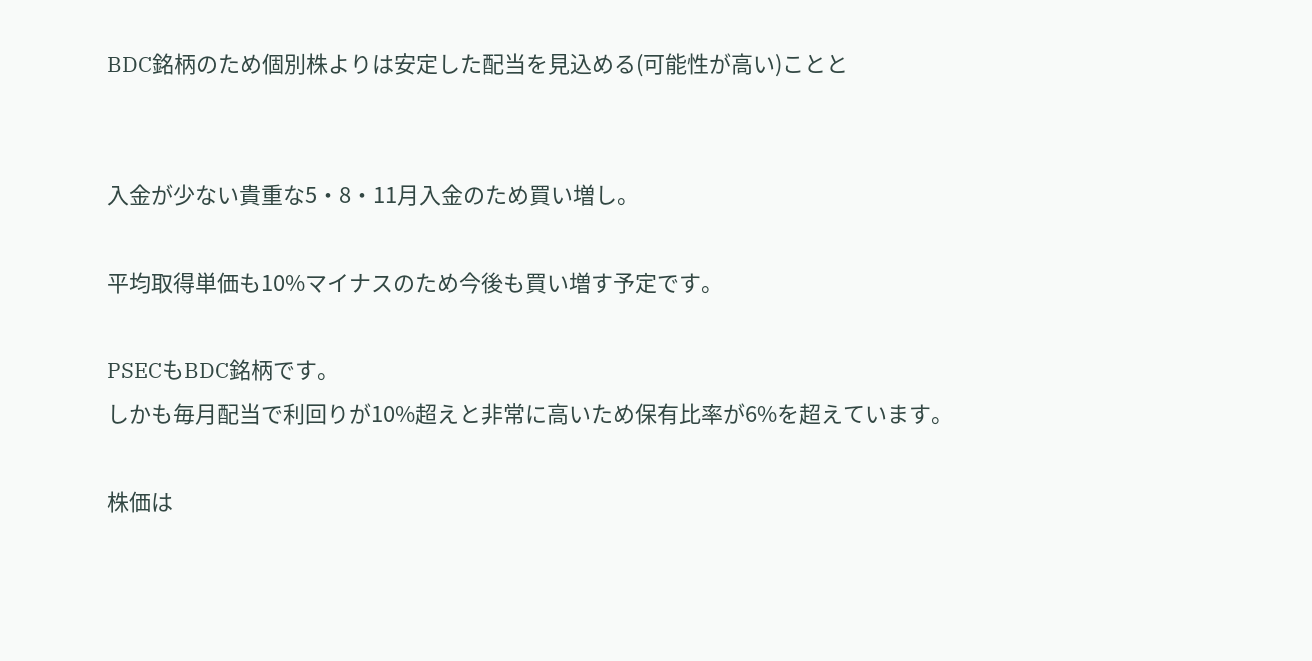BDC銘柄のため個別株よりは安定した配当を見込める(可能性が高い)ことと


入金が少ない貴重な5・8・11月入金のため買い増し。

平均取得単価も10%マイナスのため今後も買い増す予定です。

PSECもBDC銘柄です。
しかも毎月配当で利回りが10%超えと非常に高いため保有比率が6%を超えています。

株価は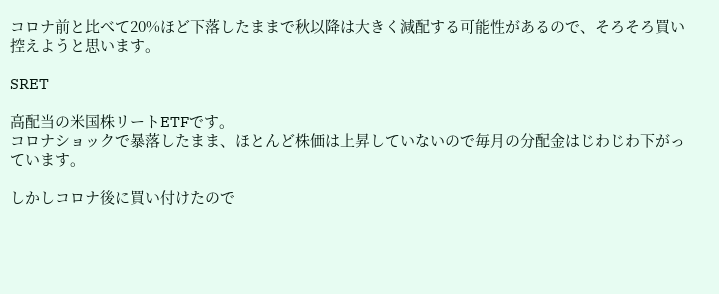コロナ前と比べて20%ほど下落したままで秋以降は大きく減配する可能性があるので、そろそろ買い控えようと思います。

SRET

高配当の米国株リートETFです。
コロナショックで暴落したまま、ほとんど株価は上昇していないので毎月の分配金はじわじわ下がっています。

しかしコロナ後に買い付けたので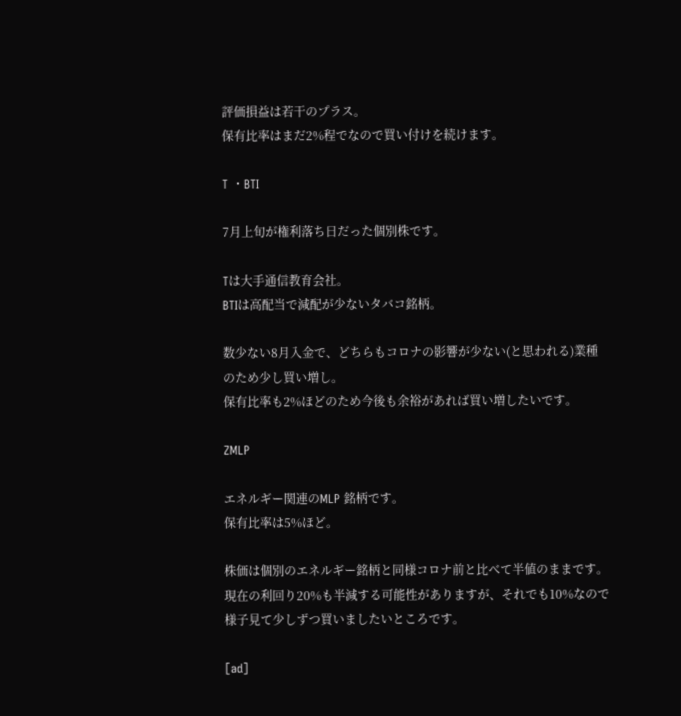評価損益は若干のプラス。
保有比率はまだ2%程でなので買い付けを続けます。

T ・BTI

7月上旬が権利落ち日だった個別株です。

Tは大手通信教育会社。
BTIは高配当で減配が少ないタバコ銘柄。

数少ない8月入金で、どちらもコロナの影響が少ない(と思われる)業種のため少し買い増し。
保有比率も2%ほどのため今後も余裕があれば買い増したいです。

ZMLP

エネルギー関連のMLP 銘柄です。
保有比率は5%ほど。

株価は個別のエネルギー銘柄と同様コロナ前と比べて半値のままです。
現在の利回り20%も半減する可能性がありますが、それでも10%なので様子見て少しずつ買いましたいところです。

[ad]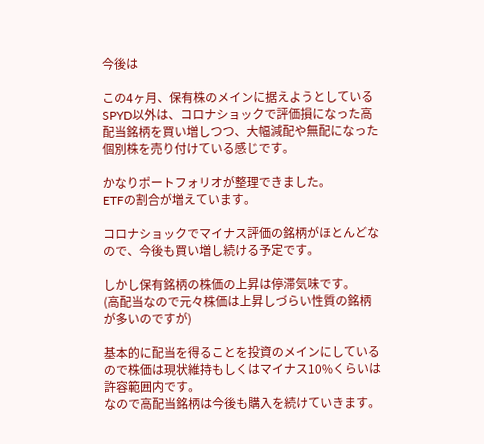今後は

この4ヶ月、保有株のメインに据えようとしているSPYD以外は、コロナショックで評価損になった高配当銘柄を買い増しつつ、大幅減配や無配になった個別株を売り付けている感じです。

かなりポートフォリオが整理できました。
ETFの割合が増えています。

コロナショックでマイナス評価の銘柄がほとんどなので、今後も買い増し続ける予定です。

しかし保有銘柄の株価の上昇は停滞気味です。
(高配当なので元々株価は上昇しづらい性質の銘柄が多いのですが)

基本的に配当を得ることを投資のメインにしているので株価は現状維持もしくはマイナス10%くらいは許容範囲内です。
なので高配当銘柄は今後も購入を続けていきます。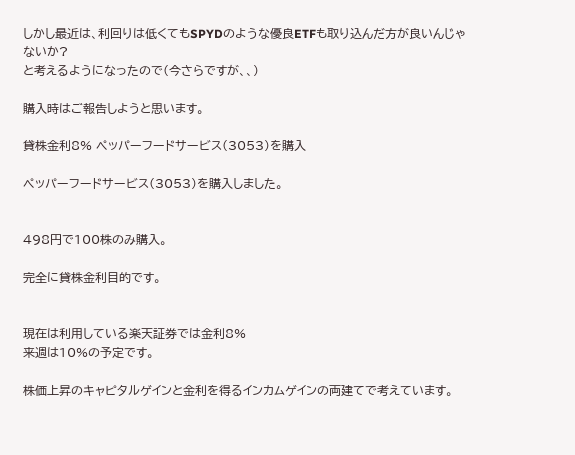しかし最近は、利回りは低くてもSPYDのような優良ETFも取り込んだ方が良いんじゃないか?
と考えるようになったので(今さらですが、、)

購入時はご報告しようと思います。

貸株金利8% ペッパーフードサービス(3053)を購入

ペッパーフードサービス(3053)を購入しました。


498円で100株のみ購入。

完全に貸株金利目的です。


現在は利用している楽天証券では金利8%
来週は10%の予定です。

株価上昇のキャピタルゲインと金利を得るインカムゲインの両建てで考えています。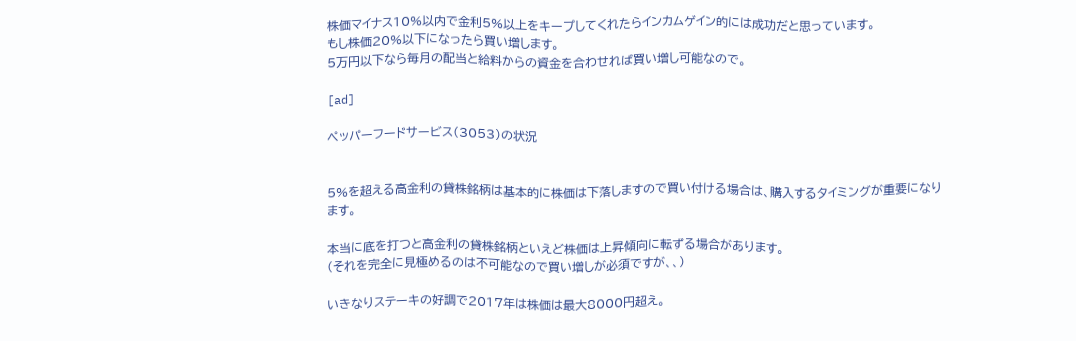株価マイナス10%以内で金利5%以上をキープしてくれたらインカムゲイン的には成功だと思っています。
もし株価20%以下になったら買い増します。
5万円以下なら毎月の配当と給料からの資金を合わせれば買い増し可能なので。

[ad]

ペッパーフードサービス(3053)の状況


5%を超える高金利の貸株銘柄は基本的に株価は下落しますので買い付ける場合は、購入するタイミングが重要になります。

本当に底を打つと高金利の貸株銘柄といえど株価は上昇傾向に転ずる場合があります。
(それを完全に見極めるのは不可能なので買い増しが必須ですが、、)

いきなりステーキの好調で2017年は株価は最大8000円超え。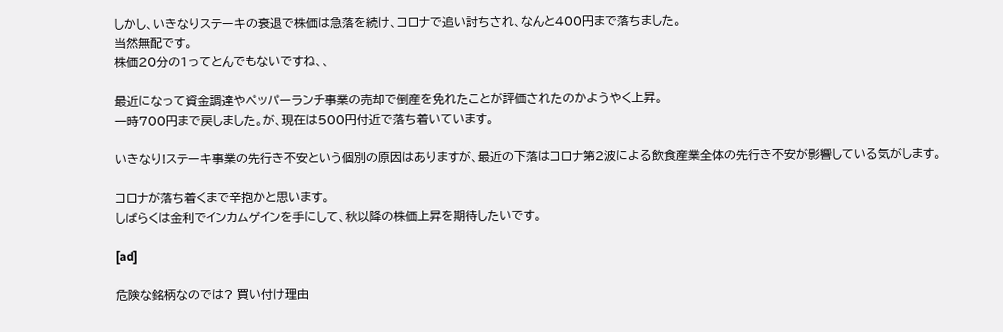しかし、いきなりステーキの衰退で株価は急落を続け、コロナで追い討ちされ、なんと400円まで落ちました。
当然無配です。
株価20分の1ってとんでもないですね、、

最近になって資金調達やペッパーランチ事業の売却で倒産を免れたことが評価されたのかようやく上昇。
一時700円まで戻しました。が、現在は500円付近で落ち着いています。

いきなり!ステーキ事業の先行き不安という個別の原因はありますが、最近の下落はコロナ第2波による飲食産業全体の先行き不安が影響している気がします。

コロナが落ち着くまで辛抱かと思います。
しばらくは金利でインカムゲインを手にして、秋以降の株価上昇を期待したいです。

[ad]

危険な銘柄なのでは? 買い付け理由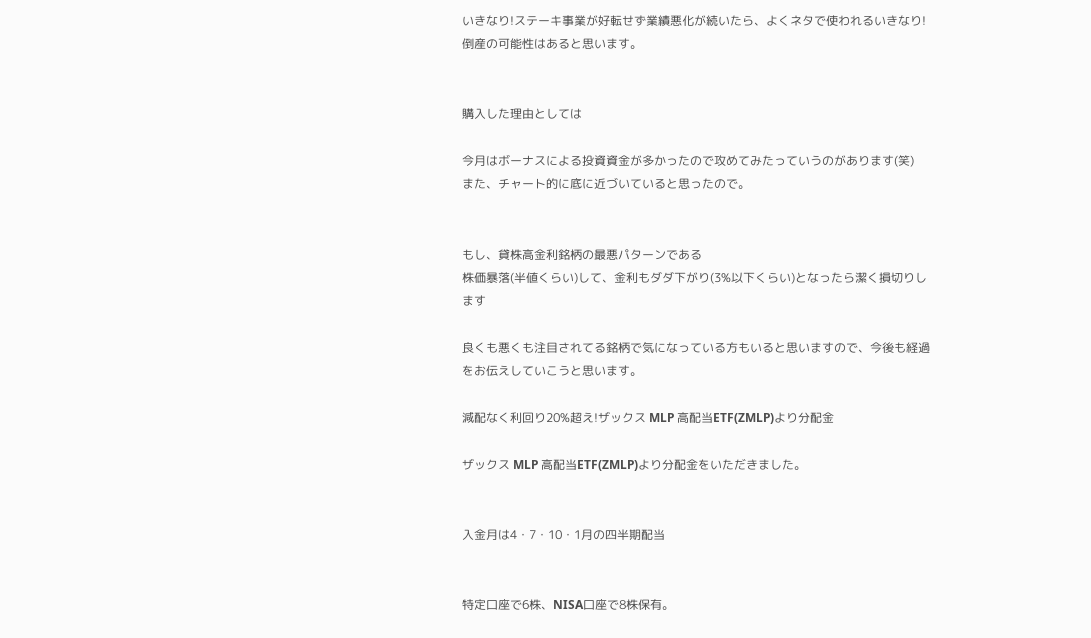いきなり!ステーキ事業が好転せず業績悪化が続いたら、よくネタで使われるいきなり!倒産の可能性はあると思います。


購入した理由としては

今月はボーナスによる投資資金が多かったので攻めてみたっていうのがあります(笑)
また、チャート的に底に近づいていると思ったので。


もし、貸株高金利銘柄の最悪パターンである
株価暴落(半値くらい)して、金利もダダ下がり(3%以下くらい)となったら潔く損切りします

良くも悪くも注目されてる銘柄で気になっている方もいると思いますので、今後も経過をお伝えしていこうと思います。

減配なく利回り20%超え!ザックス MLP 高配当ETF(ZMLP)より分配金

ザックス MLP 高配当ETF(ZMLP)より分配金をいただきました。


入金月は4・7・10・1月の四半期配当


特定口座で6株、NISA口座で8株保有。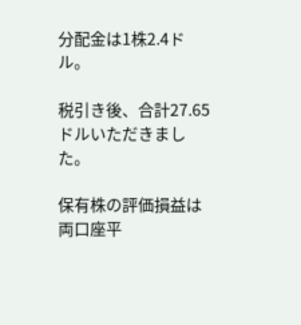分配金は1株2.4ドル。

税引き後、合計27.65ドルいただきました。

保有株の評価損益は両口座平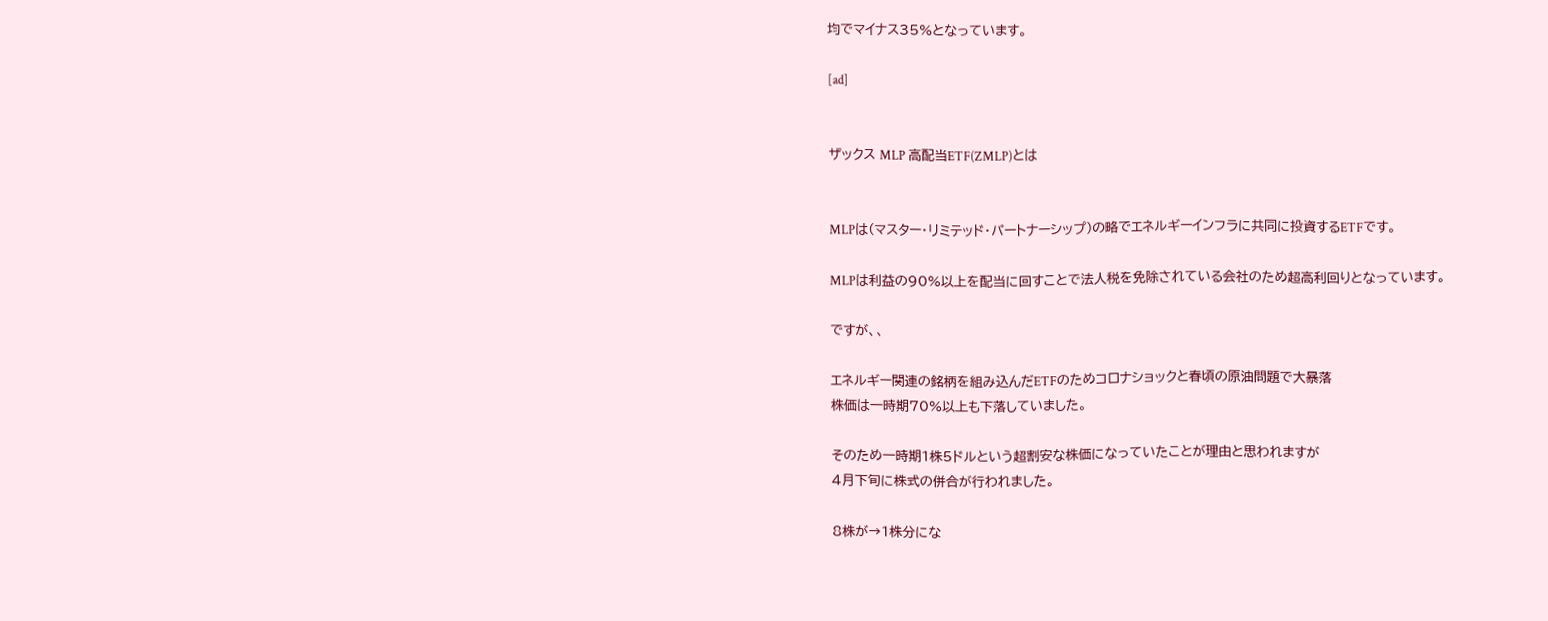均でマイナス35%となっています。

[ad]


ザックス MLP 高配当ETF(ZMLP)とは


MLPは(マスター・リミテッド・パートナーシップ)の略でエネルギーインフラに共同に投資するETFです。

MLPは利益の90%以上を配当に回すことで法人税を免除されている会社のため超高利回りとなっています。

ですが、、

エネルギー関連の銘柄を組み込んだETFのためコロナショックと春頃の原油問題で大暴落
株価は一時期70%以上も下落していました。

そのため一時期1株5ドルという超割安な株価になっていたことが理由と思われますが
4月下旬に株式の併合が行われました。

8株が→1株分にな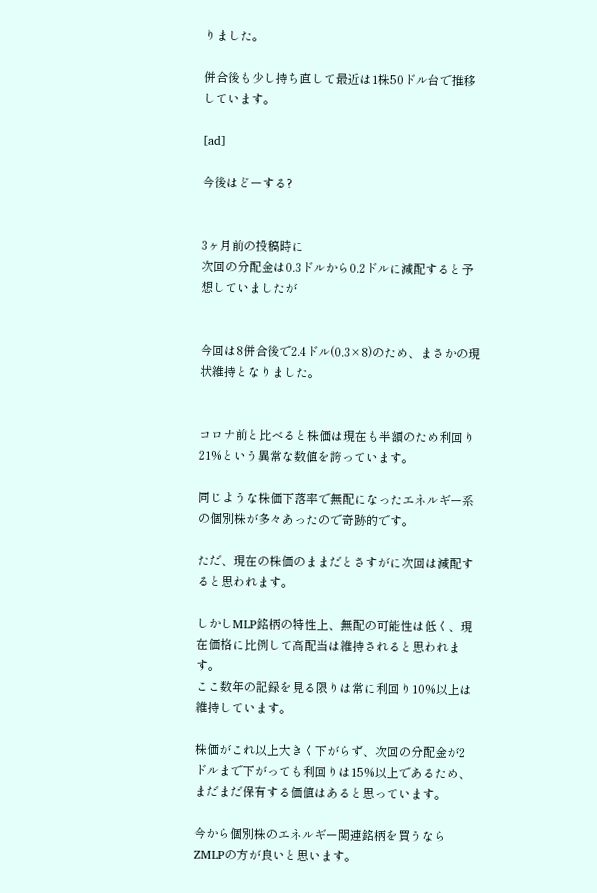りました。

併合後も少し持ち直して最近は1株50ドル台で推移しています。

[ad]

今後はどーする?


3ヶ月前の投稿時に
次回の分配金は0.3ドルから0.2ドルに減配すると予想していましたが


今回は8併合後で2.4ドル(0.3×8)のため、まさかの現状維持となりました。


コロナ前と比べると株価は現在も半額のため利回り21%という異常な数値を誇っています。

同じような株価下落率で無配になったエネルギー系の個別株が多々あったので奇跡的です。

ただ、現在の株価のままだとさすがに次回は減配すると思われます。

しかしMLP銘柄の特性上、無配の可能性は低く、現在価格に比例して高配当は維持されると思われます。
ここ数年の記録を見る限りは常に利回り10%以上は維持しています。

株価がこれ以上大きく下がらず、次回の分配金が2ドルまで下がっても利回りは15%以上であるため、まだまだ保有する価値はあると思っています。

今から個別株のエネルギー関連銘柄を買うならZMLPの方が良いと思います。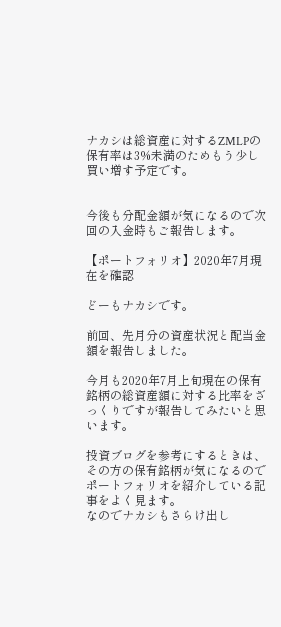ナカシは総資産に対するZMLPの保有率は3%未満のためもう少し買い増す予定です。


今後も分配金額が気になるので次回の入金時もご報告します。

【ポートフォリオ】2020年7月現在を確認

どーもナカシです。

前回、先月分の資産状況と配当金額を報告しました。

今月も2020年7月上旬現在の保有銘柄の総資産額に対する比率をざっくりですが報告してみたいと思います。

投資ブログを参考にするときは、その方の保有銘柄が気になるのでポートフォリオを紹介している記事をよく見ます。
なのでナカシもさらけ出し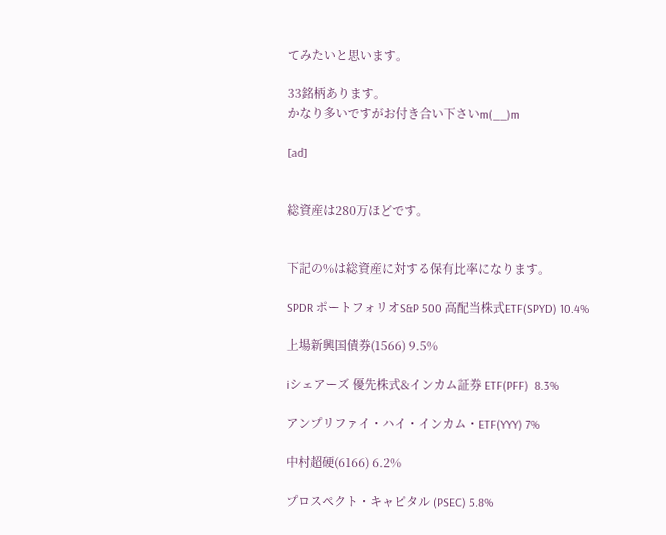てみたいと思います。

33銘柄あります。
かなり多いですがお付き合い下さいm(__)m

[ad]


総資産は280万ほどです。


下記の%は総資産に対する保有比率になります。

SPDR ポートフォリオS&P 500 高配当株式ETF(SPYD) 10.4%

上場新興国債券(1566) 9.5%

iシェアーズ 優先株式&インカム証券 ETF(PFF)  8.3%

アンプリファイ・ハイ・インカム・ETF(YYY) 7%

中村超硬(6166) 6.2%

プロスペクト・キャピタル (PSEC) 5.8%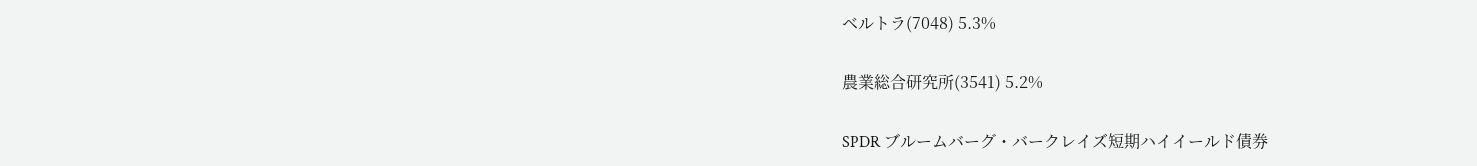ベルトラ(7048) 5.3%

農業総合研究所(3541) 5.2%

SPDR ブルームバーグ・バークレイズ短期ハイイールド債券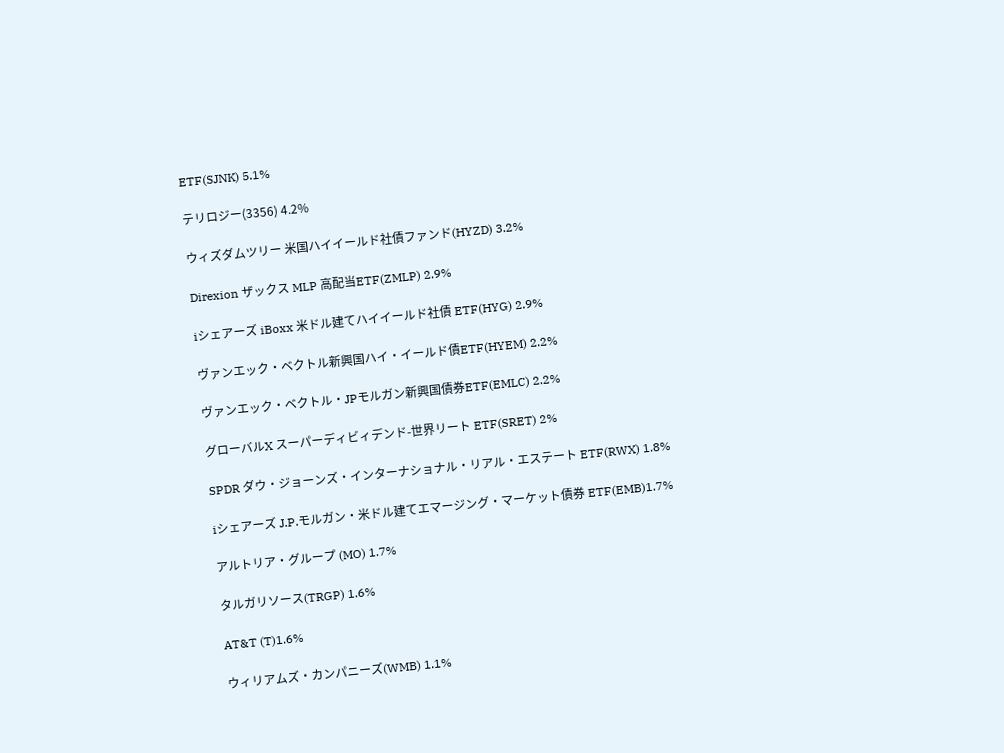ETF(SJNK) 5.1%

テリロジー(3356) 4.2%

ウィズダムツリー 米国ハイイールド社債ファンド(HYZD) 3.2%

Direxion ザックス MLP 高配当ETF(ZMLP) 2.9%

iシェアーズ iBoxx 米ドル建てハイイールド社債 ETF(HYG) 2.9%

ヴァンエック・ベクトル新興国ハイ・イールド債ETF(HYEM) 2.2%

ヴァンエック・ベクトル・JPモルガン新興国債券ETF(EMLC) 2.2%

グローバルX スーパーディビィデンド-世界リート ETF(SRET) 2%

SPDR ダウ・ジョーンズ・インターナショナル・リアル・エステート ETF(RWX) 1.8%

iシェアーズ J.P.モルガン・米ドル建てエマージング・マーケット債券 ETF(EMB)1.7%

アルトリア・グループ (MO) 1.7%

タルガリソース(TRGP) 1.6%

AT&T (T)1.6%

ウィリアムズ・カンパニーズ(WMB) 1.1%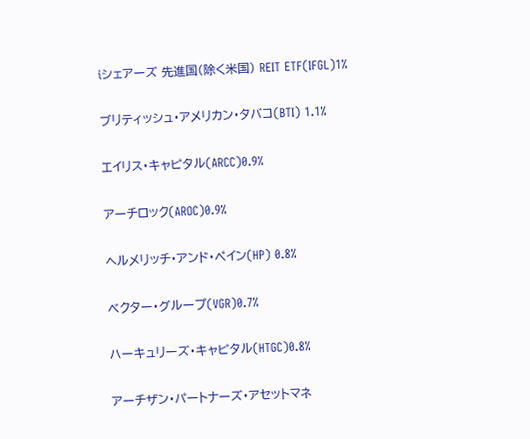iシェアーズ 先進国(除く米国) REIT ETF(IFGL)1%

ブリティッシュ・アメリカン・タバコ(BTI) 1.1%

エイリス・キャピタル(ARCC)0.9%

アーチロック(AROC)0.9%

ヘルメリッチ・アンド・ペイン(HP) 0.8%

ベクター・グループ(VGR)0.7%

ハーキュリーズ・キャピタル(HTGC)0.8%

アーチザン・パートナーズ・アセットマネ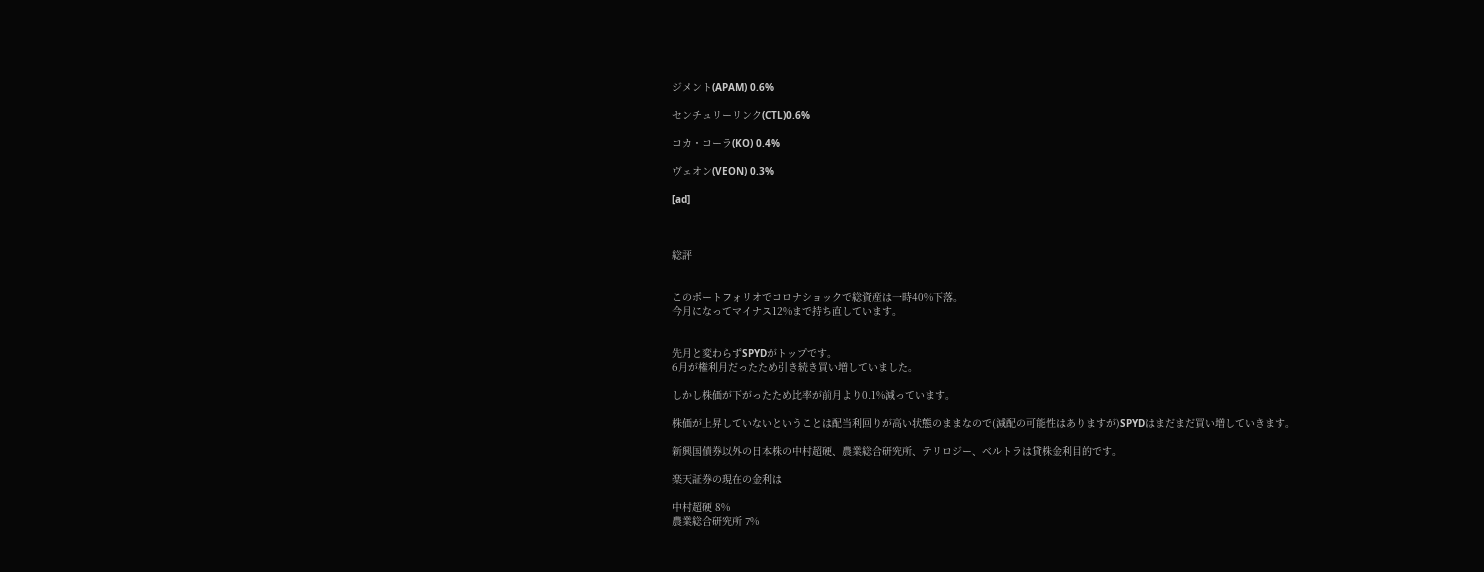ジメント(APAM) 0.6%

センチュリーリンク(CTL)0.6%

コカ・コーラ(KO) 0.4%

ヴェオン(VEON) 0.3%

[ad]



総評


このポートフォリオでコロナショックで総資産は一時40%下落。
今月になってマイナス12%まで持ち直しています。


先月と変わらずSPYDがトップです。
6月が権利月だったため引き続き買い増していました。

しかし株価が下がったため比率が前月より0.1%減っています。

株価が上昇していないということは配当利回りが高い状態のままなので(減配の可能性はありますが)SPYDはまだまだ買い増していきます。

新興国債券以外の日本株の中村超硬、農業総合研究所、テリロジー、ベルトラは貸株金利目的です。

楽天証券の現在の金利は

中村超硬 8%
農業総合研究所 7%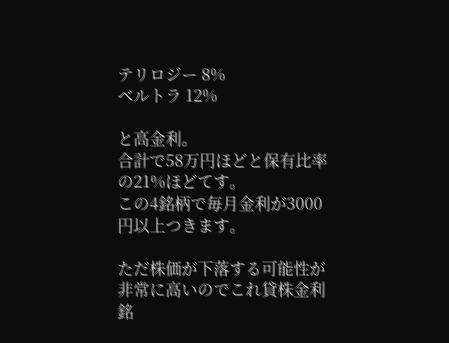テリロジー 8%
ベルトラ 12%

と高金利。
合計で58万円ほどと保有比率の21%ほどてす。
この4銘柄で毎月金利が3000円以上つきます。

ただ株価が下落する可能性が非常に高いのでこれ貸株金利銘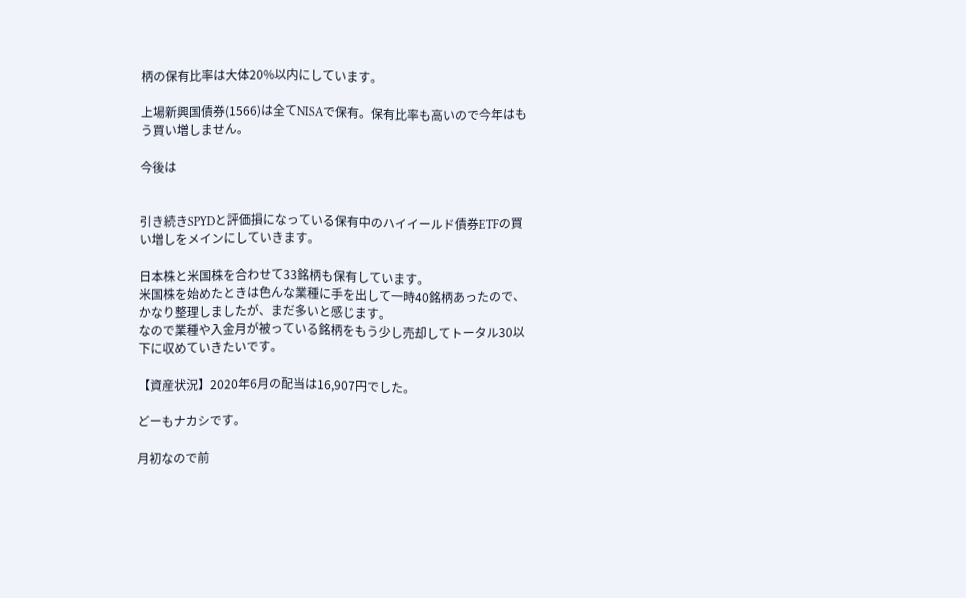柄の保有比率は大体20%以内にしています。

上場新興国債券(1566)は全てNISAで保有。保有比率も高いので今年はもう買い増しません。

今後は


引き続きSPYDと評価損になっている保有中のハイイールド債券ETFの買い増しをメインにしていきます。

日本株と米国株を合わせて33銘柄も保有しています。
米国株を始めたときは色んな業種に手を出して一時40銘柄あったので、かなり整理しましたが、まだ多いと感じます。
なので業種や入金月が被っている銘柄をもう少し売却してトータル30以下に収めていきたいです。

【資産状況】2020年6月の配当は16,907円でした。

どーもナカシです。

月初なので前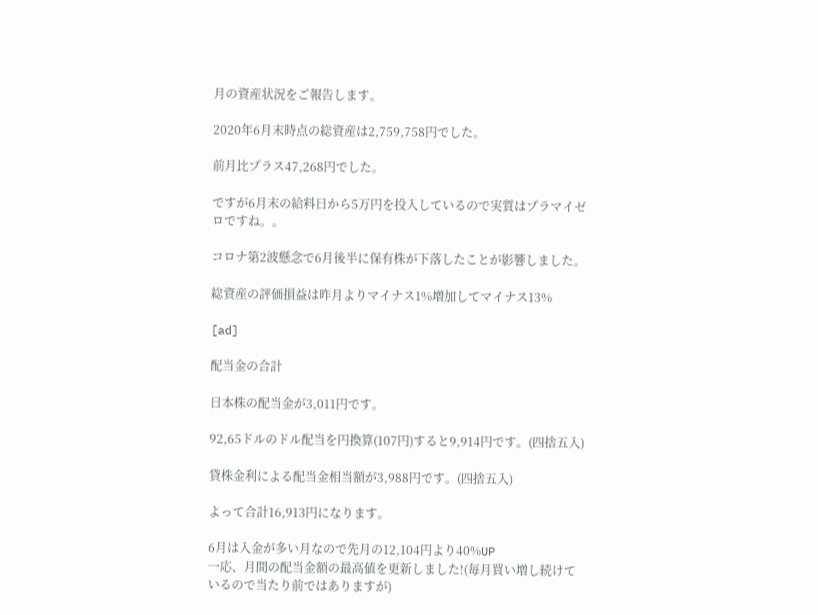月の資産状況をご報告します。

2020年6月末時点の総資産は2,759,758円でした。

前月比プラス47,268円でした。

ですが6月末の給料日から5万円を投入しているので実質はプラマイゼロですね。。

コロナ第2波懸念で6月後半に保有株が下落したことが影響しました。

総資産の評価損益は昨月よりマイナス1%増加してマイナス13%

[ad]

配当金の合計

日本株の配当金が3,011円です。

92,65ドルのドル配当を円換算(107円)すると9,914円です。(四捨五入)

貸株金利による配当金相当額が3,988円です。(四捨五入)

よって合計16,913円になります。

6月は入金が多い月なので先月の12,104円より40%UP
一応、月間の配当金額の最高値を更新しました!(毎月買い増し続けているので当たり前ではありますが)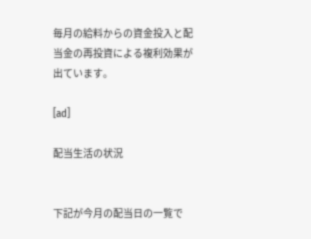毎月の給料からの資金投入と配当金の再投資による複利効果が出ています。

[ad]

配当生活の状況


下記が今月の配当日の一覧で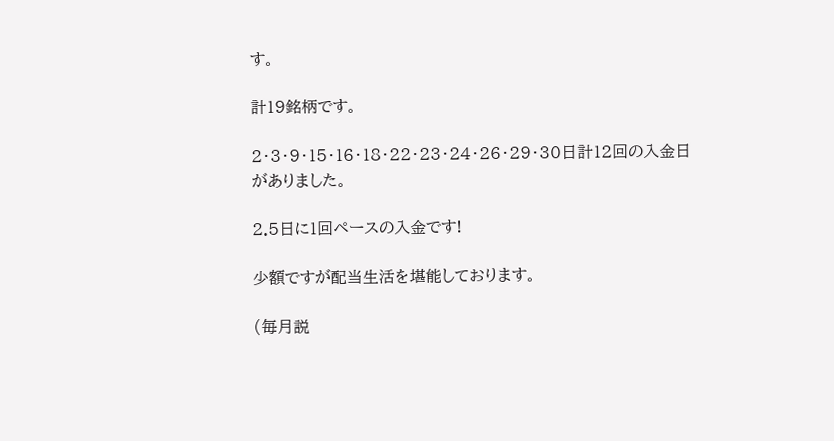す。

計19銘柄です。

2・3・9・15・16・18・22・23・24・26・29・30日計12回の入金日がありました。

2.5日に1回ペースの入金です!

少額ですが配当生活を堪能しております。

(毎月説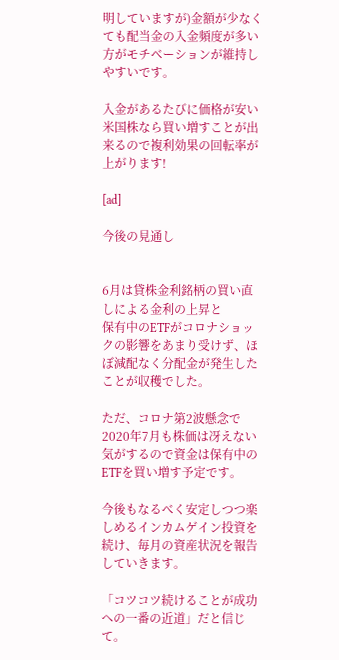明していますが)金額が少なくても配当金の入金頻度が多い方がモチベーションが維持しやすいです。

入金があるたびに価格が安い米国株なら買い増すことが出来るので複利効果の回転率が上がります!

[ad]

今後の見通し


6月は貸株金利銘柄の買い直しによる金利の上昇と
保有中のETFがコロナショックの影響をあまり受けず、ほぼ減配なく分配金が発生したことが収穫でした。

ただ、コロナ第2波懸念で2020年7月も株価は冴えない気がするので資金は保有中のETFを買い増す予定です。

今後もなるべく安定しつつ楽しめるインカムゲイン投資を続け、毎月の資産状況を報告していきます。

「コツコツ続けることが成功への一番の近道」だと信じて。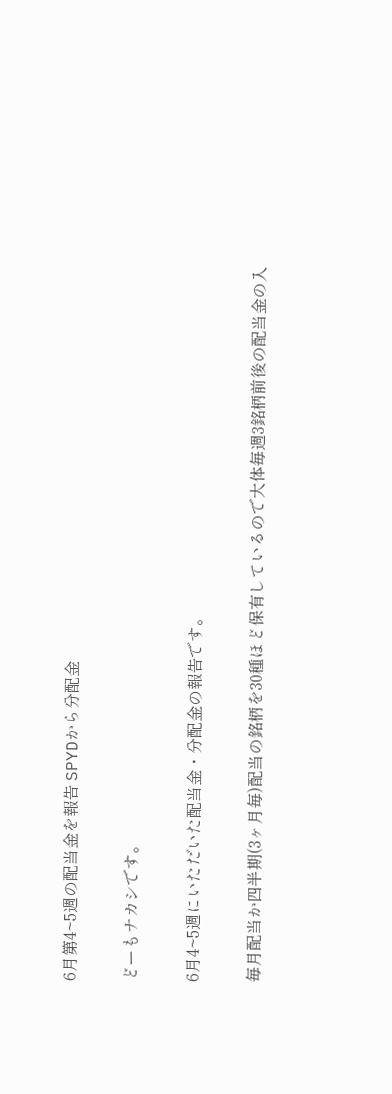6月第4~5週の配当金を報告 SPYDから分配金

どーもナカシです。

6月4~5週にいただいた配当金・分配金の報告です。

毎月配当か四半期(3ヶ月毎)配当の銘柄を30種ほど保有しているので大体毎週3銘柄前後の配当金の入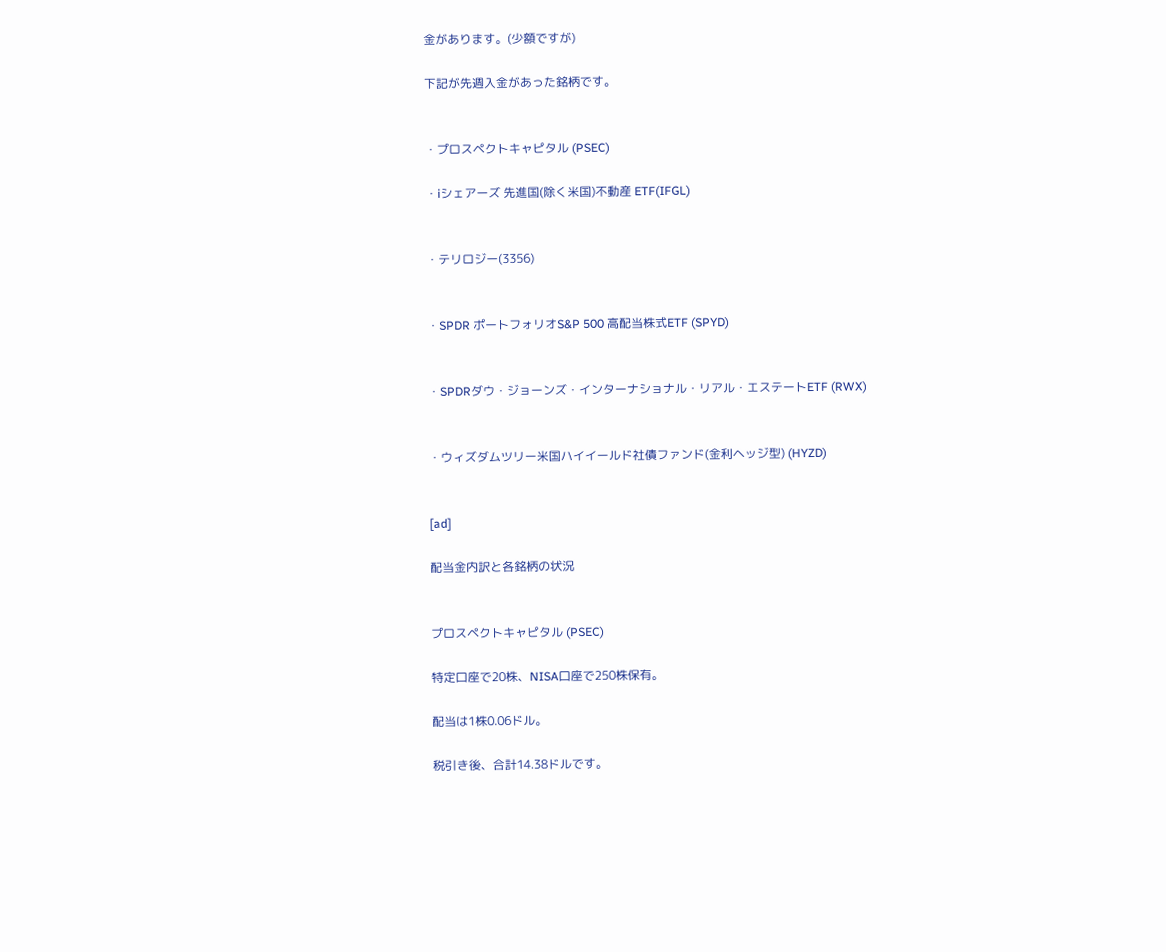金があります。(少額ですが)

下記が先週入金があった銘柄です。


・プロスペクトキャピタル (PSEC)

・iシェアーズ 先進国(除く米国)不動産 ETF(IFGL)


・テリロジー(3356)


・SPDR ポートフォリオS&P 500 高配当株式ETF (SPYD)


・SPDRダウ・ジョーンズ・インターナショナル・リアル・エステートETF (RWX)


・ウィズダムツリー米国ハイイールド社債ファンド(金利ヘッジ型) (HYZD)


[ad]

配当金内訳と各銘柄の状況


プロスペクトキャピタル (PSEC)

特定口座で20株、NISA口座で250株保有。

配当は1株0.06ドル。

税引き後、合計14.38ドルです。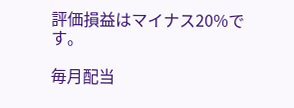評価損益はマイナス20%です。

毎月配当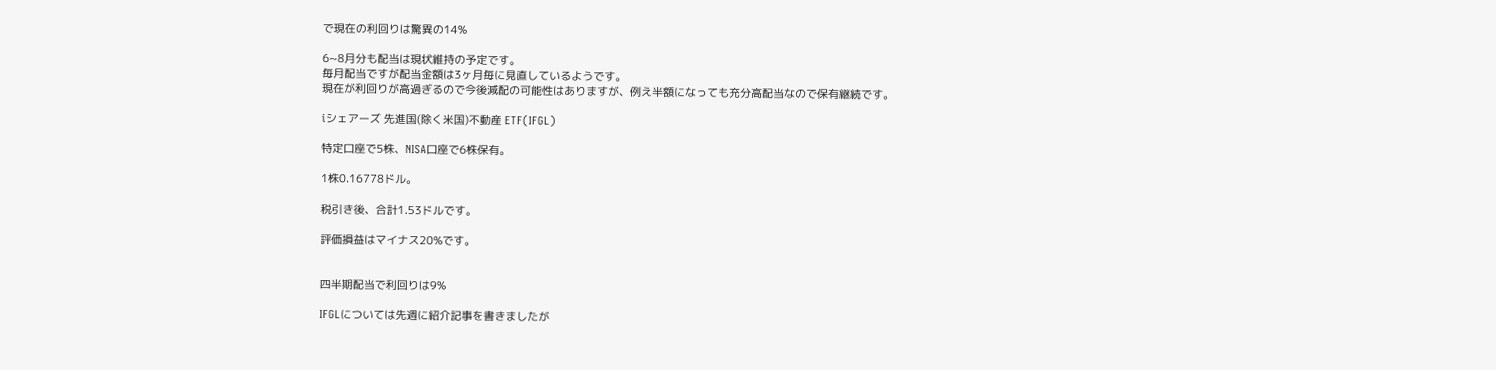で現在の利回りは驚異の14%

6~8月分も配当は現状維持の予定です。
毎月配当ですが配当金額は3ヶ月毎に見直しているようです。
現在が利回りが高過ぎるので今後減配の可能性はありますが、例え半額になっても充分高配当なので保有継続です。

iシェアーズ 先進国(除く米国)不動産 ETF(IFGL)

特定口座で5株、NISA口座で6株保有。

1株0.16778ドル。

税引き後、合計1.53ドルです。

評価損益はマイナス20%です。


四半期配当で利回りは9%

IFGLについては先週に紹介記事を書きましたが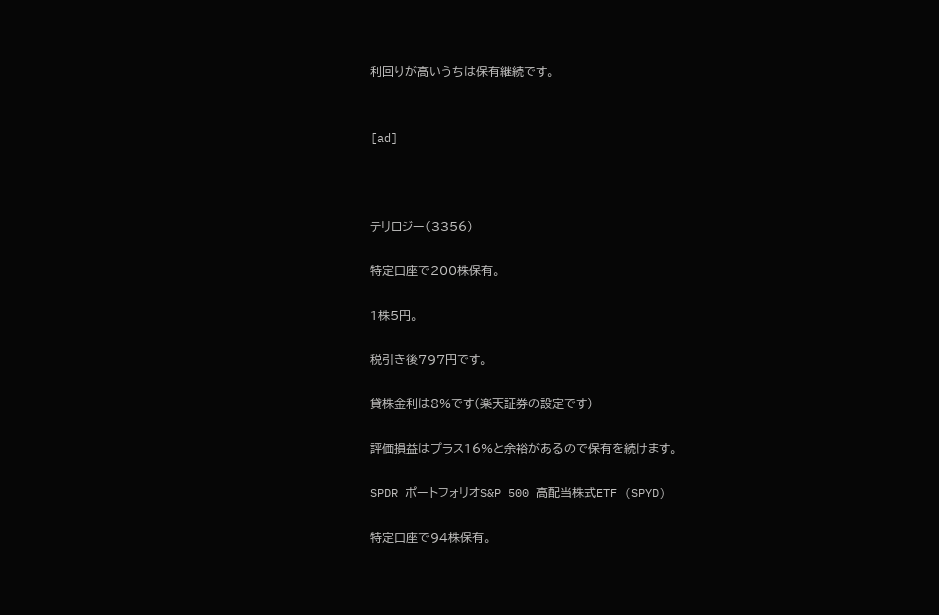利回りが高いうちは保有継続です。


[ad]



テリロジー(3356)

特定口座で200株保有。

1株5円。

税引き後797円です。

貸株金利は8%です(楽天証券の設定です)

評価損益はプラス16%と余裕があるので保有を続けます。

SPDR ポートフォリオS&P 500 高配当株式ETF (SPYD)

特定口座で94株保有。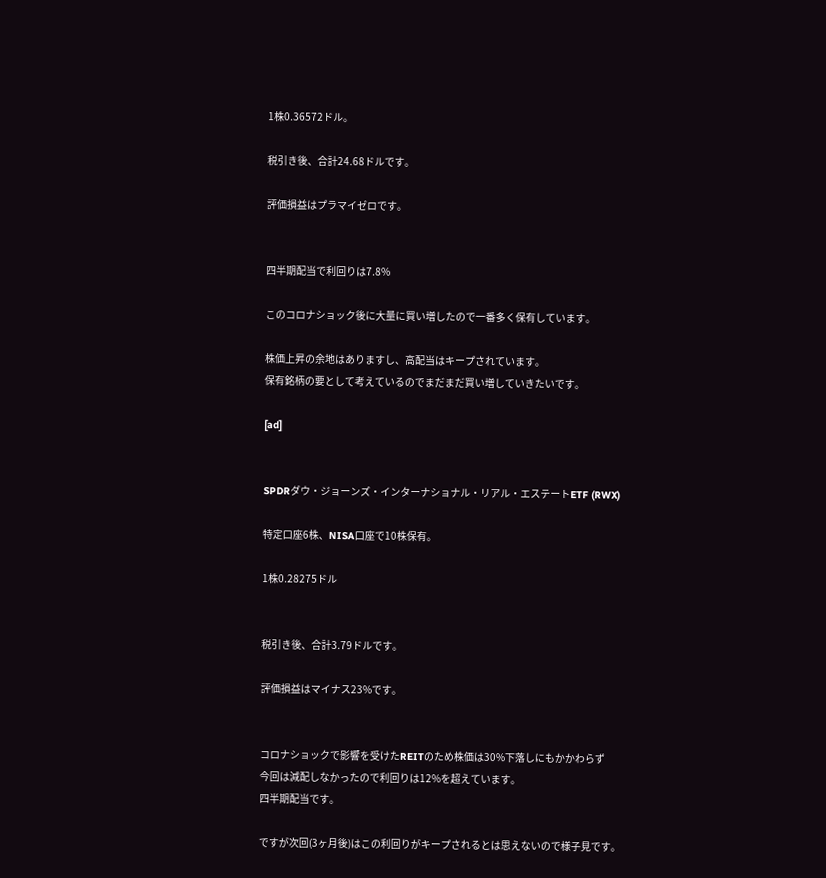1株0.36572ドル。

税引き後、合計24.68ドルです。

評価損益はプラマイゼロです。


四半期配当で利回りは7.8%

このコロナショック後に大量に買い増したので一番多く保有しています。

株価上昇の余地はありますし、高配当はキープされています。
保有銘柄の要として考えているのでまだまだ買い増していきたいです。

[ad]


SPDRダウ・ジョーンズ・インターナショナル・リアル・エステートETF (RWX)

特定口座6株、NISA口座で10株保有。

1株0.28275ドル


税引き後、合計3.79ドルです。

評価損益はマイナス23%です。


コロナショックで影響を受けたREITのため株価は30%下落しにもかかわらず
今回は減配しなかったので利回りは12%を超えています。
四半期配当です。

ですが次回(3ヶ月後)はこの利回りがキープされるとは思えないので様子見です。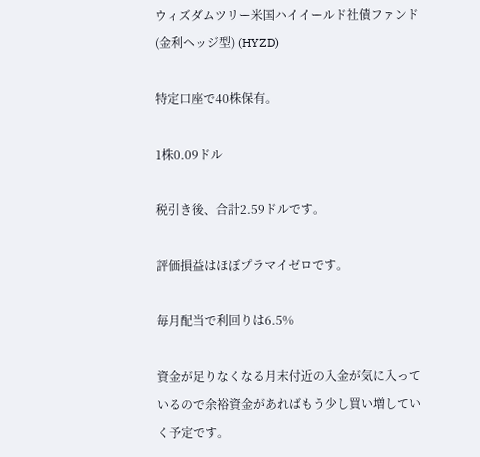ウィズダムツリー米国ハイイールド社債ファンド(金利ヘッジ型) (HYZD)

特定口座で40株保有。

1株0.09ドル

税引き後、合計2.59ドルです。

評価損益はほぼプラマイゼロです。

毎月配当で利回りは6.5%

資金が足りなくなる月末付近の入金が気に入っているので余裕資金があればもう少し買い増していく予定です。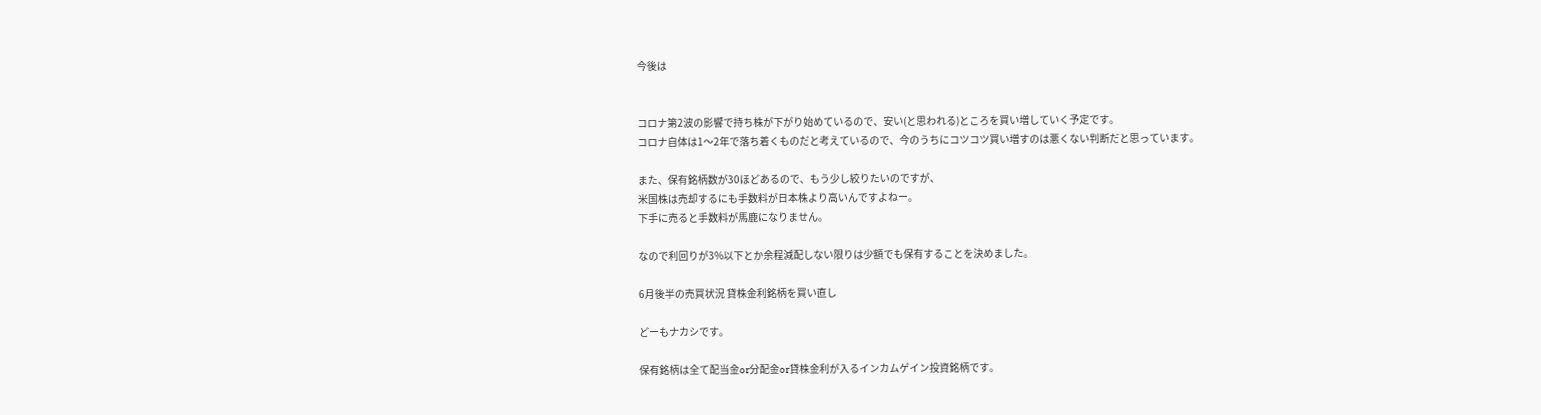今後は


コロナ第2波の影響で持ち株が下がり始めているので、安い(と思われる)ところを買い増していく予定です。
コロナ自体は1〜2年で落ち着くものだと考えているので、今のうちにコツコツ買い増すのは悪くない判断だと思っています。

また、保有銘柄数が30ほどあるので、もう少し絞りたいのですが、
米国株は売却するにも手数料が日本株より高いんですよねー。
下手に売ると手数料が馬鹿になりません。

なので利回りが3%以下とか余程減配しない限りは少額でも保有することを決めました。

6月後半の売買状況 貸株金利銘柄を買い直し

どーもナカシです。

保有銘柄は全て配当金or分配金or貸株金利が入るインカムゲイン投資銘柄です。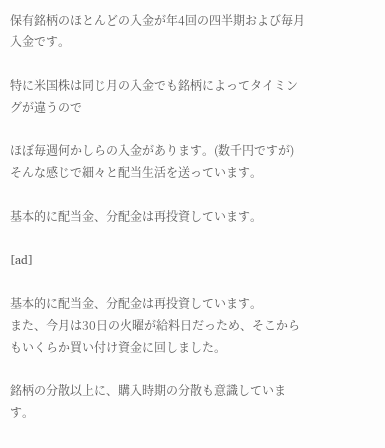保有銘柄のほとんどの入金が年4回の四半期および毎月入金です。

特に米国株は同じ月の入金でも銘柄によってタイミングが違うので

ほぼ毎週何かしらの入金があります。(数千円ですが)
そんな感じで細々と配当生活を送っています。

基本的に配当金、分配金は再投資しています。

[ad]

基本的に配当金、分配金は再投資しています。
また、今月は30日の火曜が給料日だっため、そこからもいくらか買い付け資金に回しました。

銘柄の分散以上に、購入時期の分散も意識しています。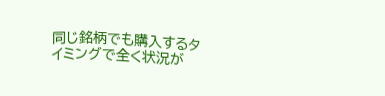同じ銘柄でも購入するタイミングで全く状況が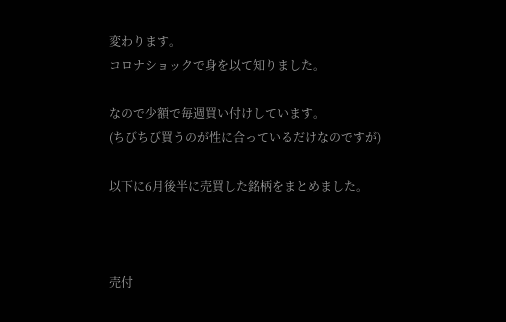変わります。
コロナショックで身を以て知りました。

なので少額で毎週買い付けしています。
(ちびちび買うのが性に合っているだけなのですが)

以下に6月後半に売買した銘柄をまとめました。



売付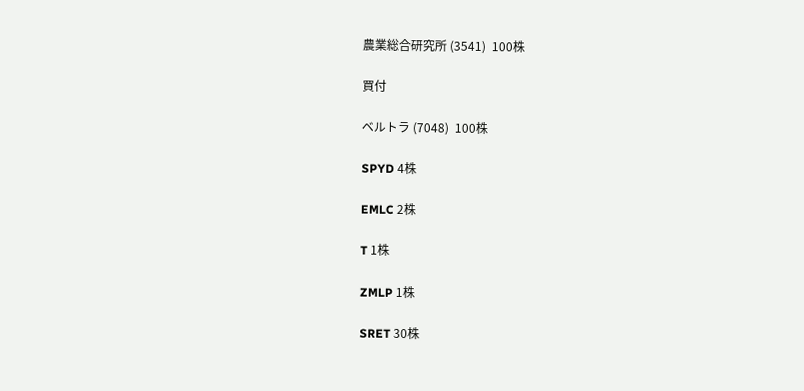農業総合研究所 (3541)  100株

買付

ベルトラ (7048)  100株

SPYD 4株

EMLC 2株

T 1株

ZMLP 1株

SRET 30株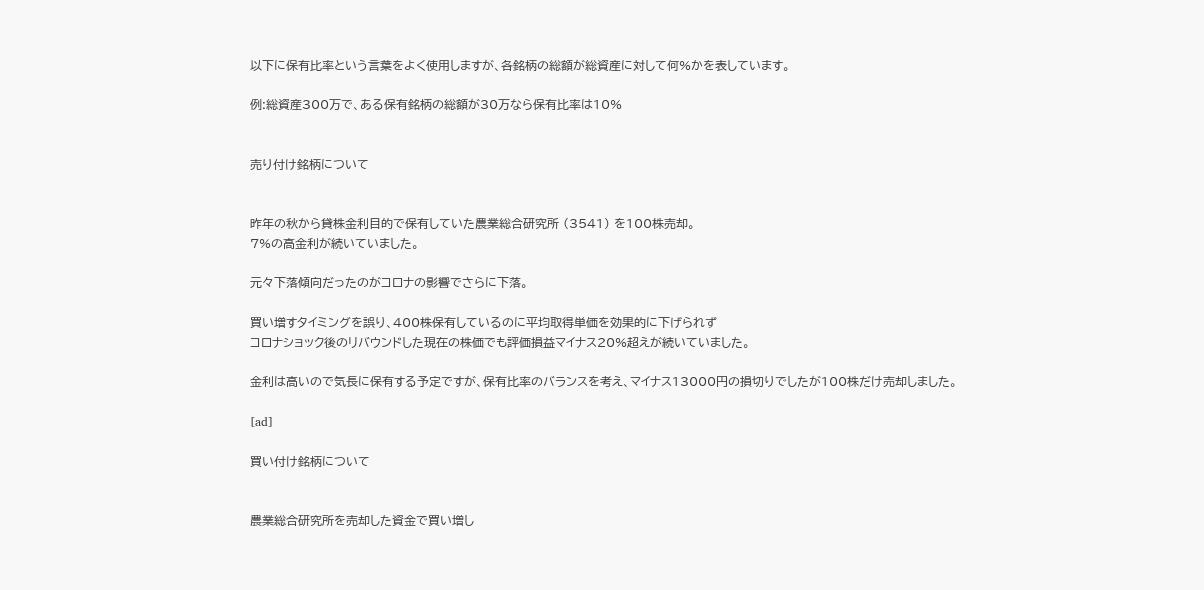以下に保有比率という言葉をよく使用しますが、各銘柄の総額が総資産に対して何%かを表しています。

例:総資産300万で、ある保有銘柄の総額が30万なら保有比率は10%


売り付け銘柄について


昨年の秋から貸株金利目的で保有していた農業総合研究所 (3541) を100株売却。
7%の高金利が続いていました。

元々下落傾向だったのがコロナの影響でさらに下落。

買い増すタイミングを誤り、400株保有しているのに平均取得単価を効果的に下げられず
コロナショック後のリバウンドした現在の株価でも評価損益マイナス20%超えが続いていました。

金利は高いので気長に保有する予定ですが、保有比率のバランスを考え、マイナス13000円の損切りでしたが100株だけ売却しました。

[ad]

買い付け銘柄について


農業総合研究所を売却した資金で買い増し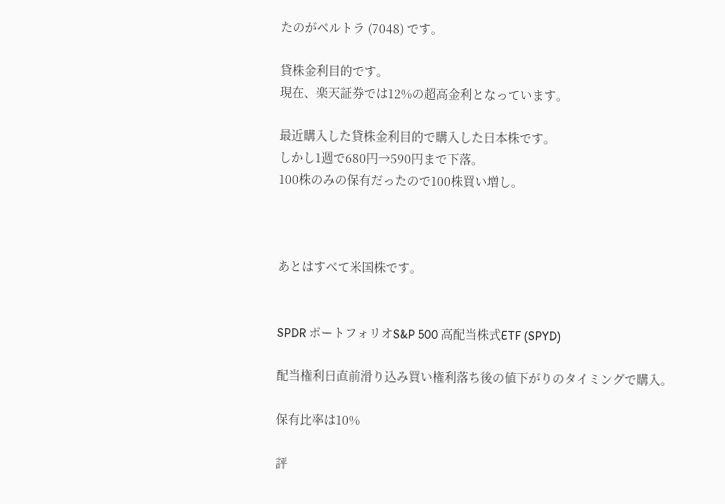たのがベルトラ (7048) です。

貸株金利目的です。
現在、楽天証券では12%の超高金利となっています。

最近購入した貸株金利目的で購入した日本株です。
しかし1週で680円→590円まで下落。
100株のみの保有だったので100株買い増し。



あとはすべて米国株です。


SPDR ポートフォリオS&P 500 高配当株式ETF (SPYD)

配当権利日直前滑り込み買い権利落ち後の値下がりのタイミングで購入。

保有比率は10%

評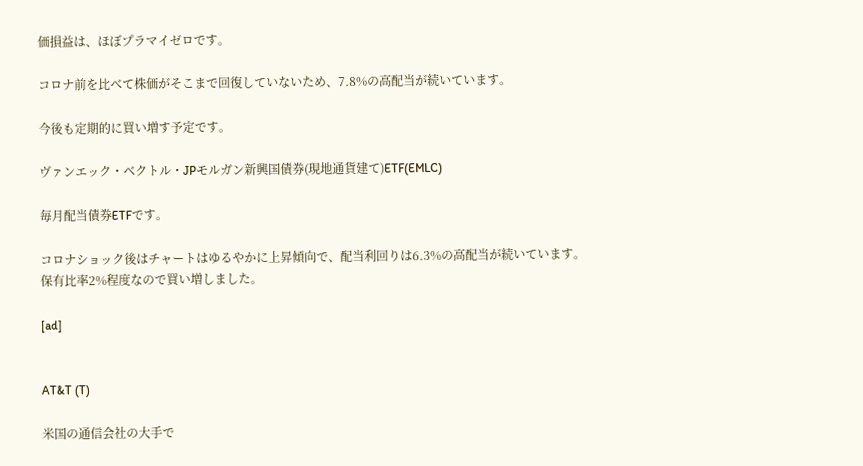価損益は、ほぼプラマイゼロです。

コロナ前を比べて株価がそこまで回復していないため、7.8%の高配当が続いています。

今後も定期的に買い増す予定です。

ヴァンエック・ベクトル・JPモルガン新興国債券(現地通貨建て)ETF(EMLC)

毎月配当債券ETFです。

コロナショック後はチャートはゆるやかに上昇傾向で、配当利回りは6.3%の高配当が続いています。
保有比率2%程度なので買い増しました。

[ad]


AT&T (T)

米国の通信会社の大手で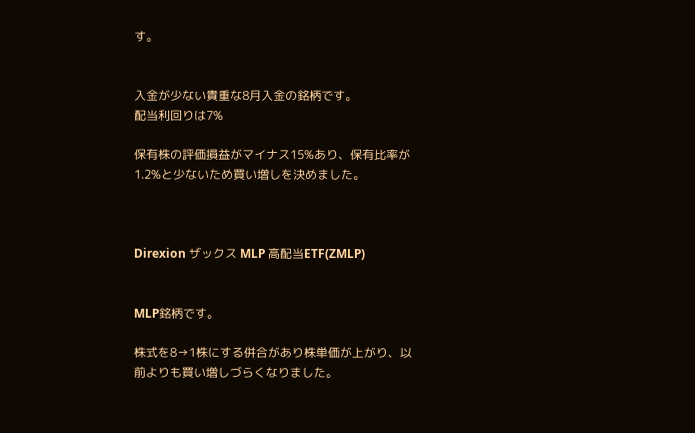す。


入金が少ない貴重な8月入金の銘柄です。
配当利回りは7%

保有株の評価損益がマイナス15%あり、保有比率が1.2%と少ないため買い増しを決めました。



Direxion ザックス MLP 高配当ETF(ZMLP)


MLP銘柄です。

株式を8→1株にする併合があり株単価が上がり、以前よりも買い増しづらくなりました。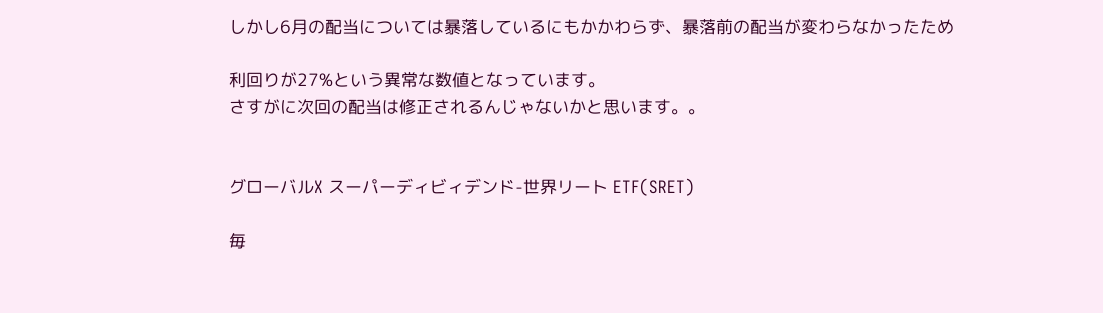しかし6月の配当については暴落しているにもかかわらず、暴落前の配当が変わらなかったため

利回りが27%という異常な数値となっています。
さすがに次回の配当は修正されるんじゃないかと思います。。


グローバルX スーパーディビィデンド-世界リート ETF(SRET)

毎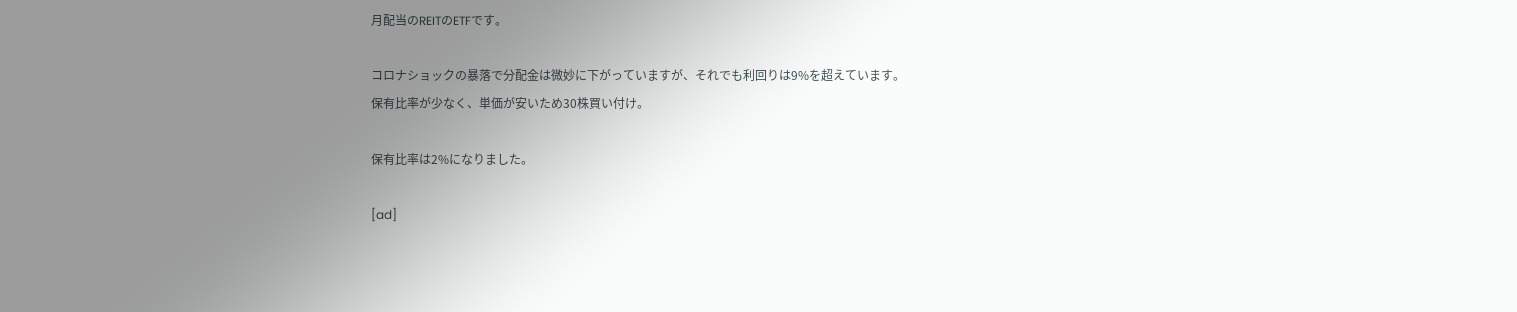月配当のREITのETFです。

コロナショックの暴落で分配金は微妙に下がっていますが、それでも利回りは9%を超えています。
保有比率が少なく、単価が安いため30株買い付け。

保有比率は2%になりました。

[ad]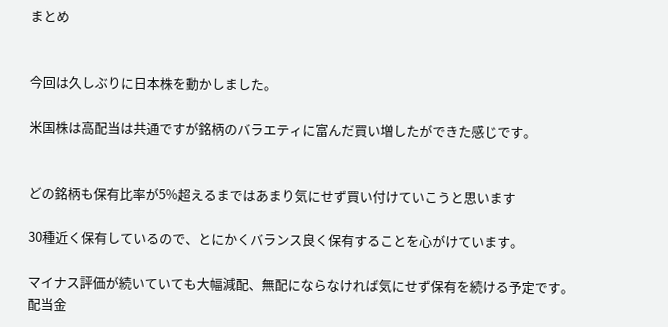まとめ


今回は久しぶりに日本株を動かしました。

米国株は高配当は共通ですが銘柄のバラエティに富んだ買い増したができた感じです。


どの銘柄も保有比率が5%超えるまではあまり気にせず買い付けていこうと思います

30種近く保有しているので、とにかくバランス良く保有することを心がけています。

マイナス評価が続いていても大幅減配、無配にならなければ気にせず保有を続ける予定です。
配当金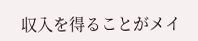収入を得ることがメイ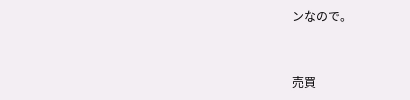ンなので。


売買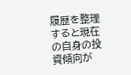履歴を整理すると現在の自身の投資傾向が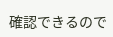確認できるので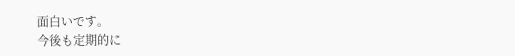面白いです。
今後も定期的に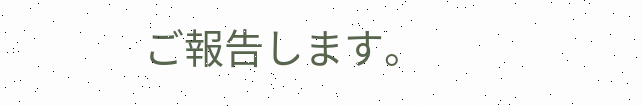ご報告します。